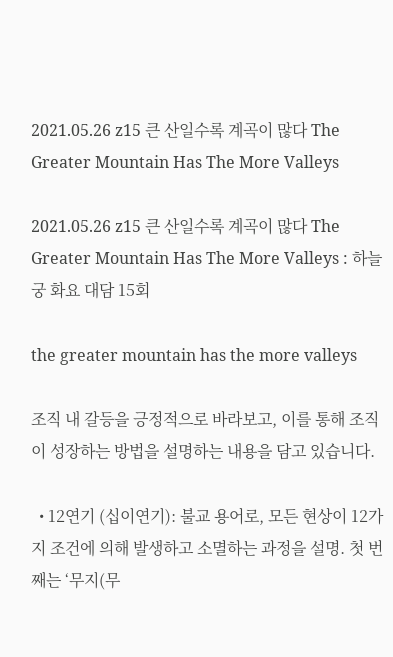2021.05.26 z15 큰 산일수록 계곡이 많다 The Greater Mountain Has The More Valleys

2021.05.26 z15 큰 산일수록 계곡이 많다 The Greater Mountain Has The More Valleys : 하늘궁 화요 대담 15회

the greater mountain has the more valleys

조직 내 갈등을 긍정적으로 바라보고, 이를 통해 조직이 성장하는 방법을 설명하는 내용을 담고 있습니다.

  • 12연기 (십이연기): 불교 용어로, 모든 현상이 12가지 조건에 의해 발생하고 소멸하는 과정을 설명. 첫 번째는 ‘무지(무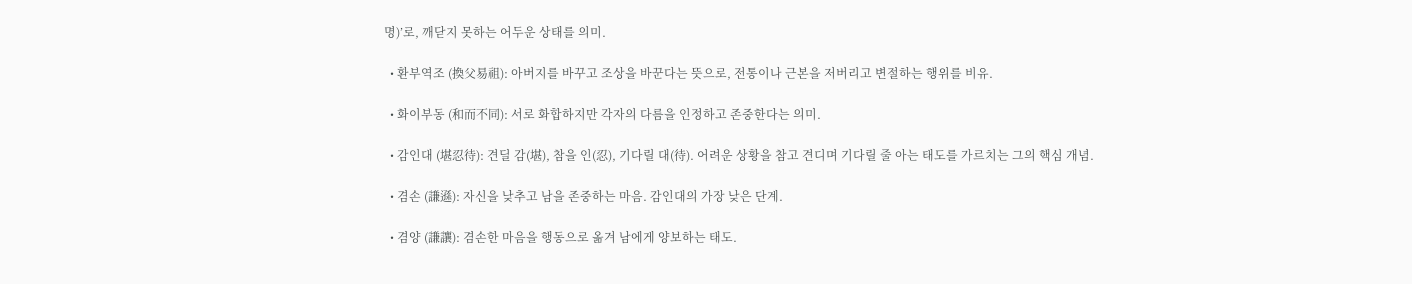명)’로, 깨닫지 못하는 어두운 상태를 의미.

  • 환부역조 (換父易祖): 아버지를 바꾸고 조상을 바꾼다는 뜻으로, 전통이나 근본을 저버리고 변절하는 행위를 비유.

  • 화이부동 (和而不同): 서로 화합하지만 각자의 다름을 인정하고 존중한다는 의미.

  • 감인대 (堪忍待): 견딜 감(堪), 참을 인(忍), 기다릴 대(待). 어려운 상황을 참고 견디며 기다릴 줄 아는 태도를 가르치는 그의 핵심 개념.

  • 겸손 (謙遜): 자신을 낮추고 남을 존중하는 마음. 감인대의 가장 낮은 단계.

  • 겸양 (謙讓): 겸손한 마음을 행동으로 옮겨 남에게 양보하는 태도.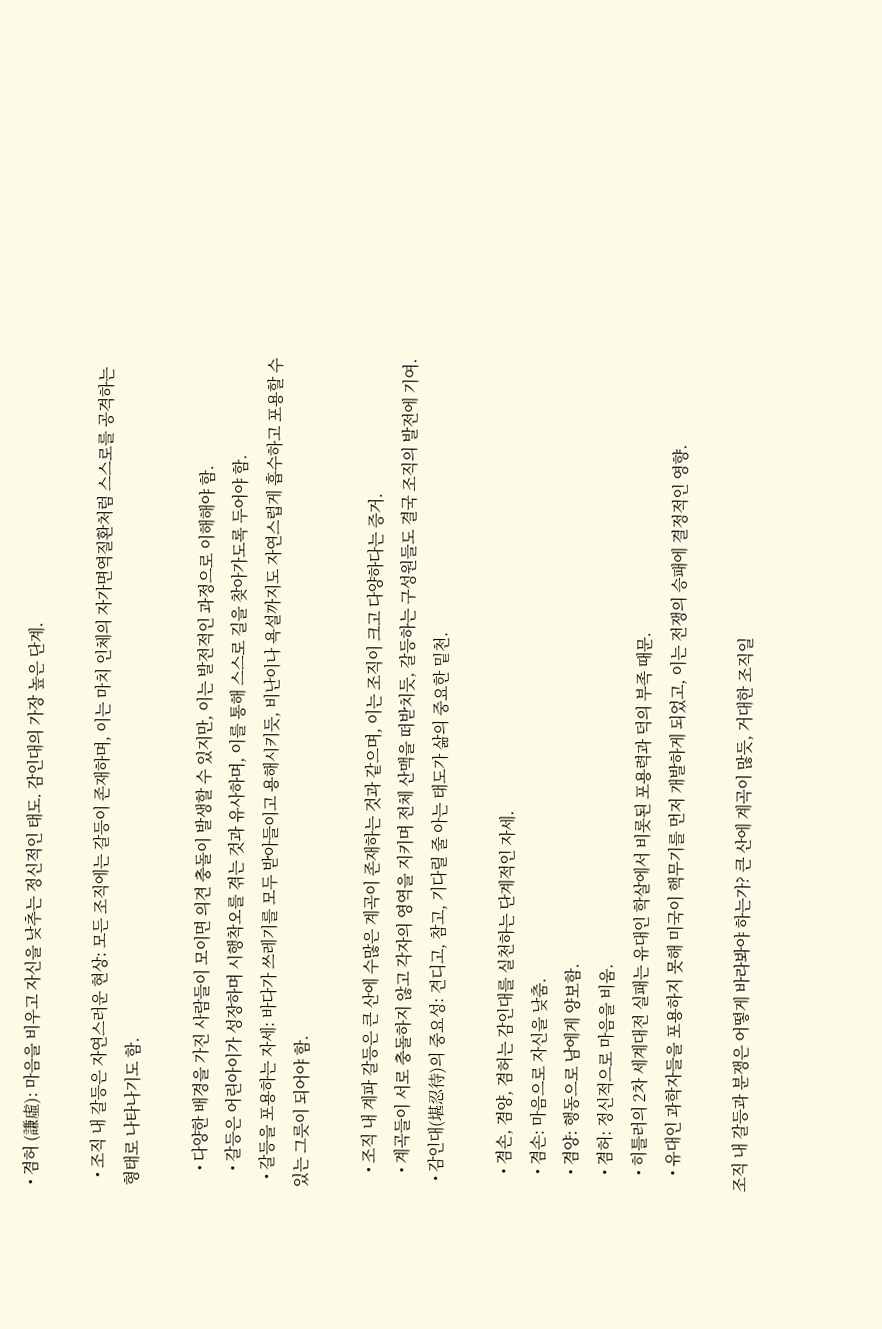• 겸허 (謙虛): 마음을 비우고 자신을 낮추는 정신적인 태도. 감인대의 가장 높은 단계.

  • 조직 내 갈등은 자연스러운 현상: 모든 조직에는 갈등이 존재하며, 이는 마치 인체의 자가면역질환처럼 스스로를 공격하는 형태로 나타나기도 함.

    • 다양한 배경을 가진 사람들이 모이면 의견 충돌이 발생할 수 있지만, 이는 발전적인 과정으로 이해해야 함.
    • 갈등은 어린아이가 성장하며 시행착오를 겪는 것과 유사하며, 이를 통해 스스로 길을 찾아가도록 두어야 함.
  • 갈등을 포용하는 자세: 바다가 쓰레기를 모두 받아들이고 용해시키듯, 비난이나 욕설까지도 자연스럽게 흡수하고 포용할 수 있는 그릇이 되어야 함.

    • 조직 내 계파 갈등은 큰 산에 수많은 계곡이 존재하는 것과 같으며, 이는 조직이 크고 다양하다는 증거.
    • 계곡들이 서로 충돌하지 않고 각자의 영역을 지키며 전체 산맥을 떠받치듯, 갈등하는 구성원들도 결국 조직의 발전에 기여.
  • 감인대(堪忍待)의 중요성: 견디고, 참고, 기다릴 줄 아는 태도가 삶의 중요한 밑천.

    • 겸손, 겸양, 겸허는 감인대를 실천하는 단계적인 자세.
    • 겸손: 마음으로 자신을 낮춤.
    • 겸양: 행동으로 남에게 양보함.
    • 겸허: 정신적으로 마음을 비움.
    • 히틀러의 2차 세계대전 실패는 유대인 학살에서 비롯된 포용력과 덕의 부족 때문.
    • 유대인 과학자들을 포용하지 못해 미국이 핵무기를 먼저 개발하게 되었고, 이는 전쟁의 승패에 결정적인 영향.

조직 내 갈등과 분쟁은 어떻게 바라봐야 하는가? 큰 산에 계곡이 많듯, 거대한 조직일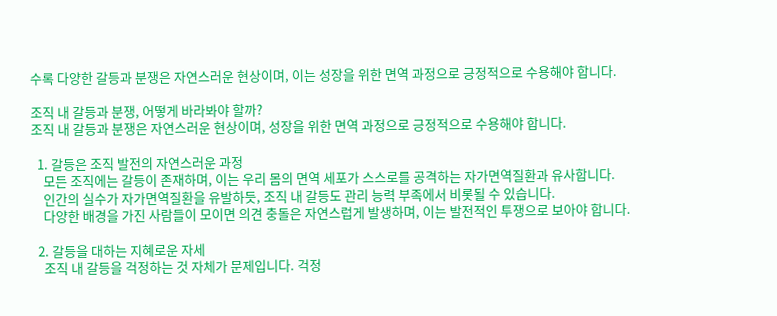수록 다양한 갈등과 분쟁은 자연스러운 현상이며, 이는 성장을 위한 면역 과정으로 긍정적으로 수용해야 합니다.

조직 내 갈등과 분쟁, 어떻게 바라봐야 할까?
조직 내 갈등과 분쟁은 자연스러운 현상이며, 성장을 위한 면역 과정으로 긍정적으로 수용해야 합니다.

  1. 갈등은 조직 발전의 자연스러운 과정
    모든 조직에는 갈등이 존재하며, 이는 우리 몸의 면역 세포가 스스로를 공격하는 자가면역질환과 유사합니다.
    인간의 실수가 자가면역질환을 유발하듯, 조직 내 갈등도 관리 능력 부족에서 비롯될 수 있습니다.
    다양한 배경을 가진 사람들이 모이면 의견 충돌은 자연스럽게 발생하며, 이는 발전적인 투쟁으로 보아야 합니다.

  2. 갈등을 대하는 지혜로운 자세
    조직 내 갈등을 걱정하는 것 자체가 문제입니다. 걱정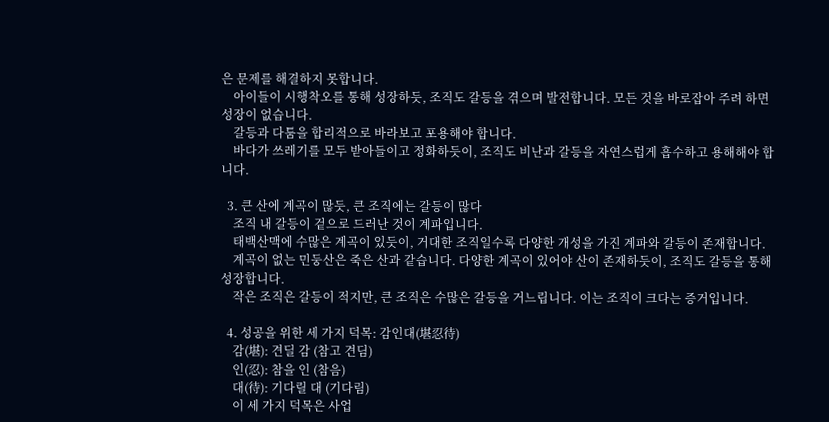은 문제를 해결하지 못합니다.
    아이들이 시행착오를 통해 성장하듯, 조직도 갈등을 겪으며 발전합니다. 모든 것을 바로잡아 주려 하면 성장이 없습니다.
    갈등과 다툼을 합리적으로 바라보고 포용해야 합니다.
    바다가 쓰레기를 모두 받아들이고 정화하듯이, 조직도 비난과 갈등을 자연스럽게 흡수하고 용해해야 합니다.

  3. 큰 산에 계곡이 많듯, 큰 조직에는 갈등이 많다
    조직 내 갈등이 겉으로 드러난 것이 계파입니다.
    태백산맥에 수많은 계곡이 있듯이, 거대한 조직일수록 다양한 개성을 가진 계파와 갈등이 존재합니다.
    계곡이 없는 민둥산은 죽은 산과 같습니다. 다양한 계곡이 있어야 산이 존재하듯이, 조직도 갈등을 통해 성장합니다.
    작은 조직은 갈등이 적지만, 큰 조직은 수많은 갈등을 거느립니다. 이는 조직이 크다는 증거입니다.

  4. 성공을 위한 세 가지 덕목: 감인대(堪忍待)
    감(堪): 견딜 감 (참고 견딤)
    인(忍): 참을 인 (참음)
    대(待): 기다릴 대 (기다림)
    이 세 가지 덕목은 사업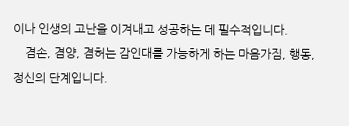이나 인생의 고난을 이겨내고 성공하는 데 필수적입니다.
    겸손, 겸양, 겸허는 감인대를 가능하게 하는 마음가짐, 행동, 정신의 단계입니다.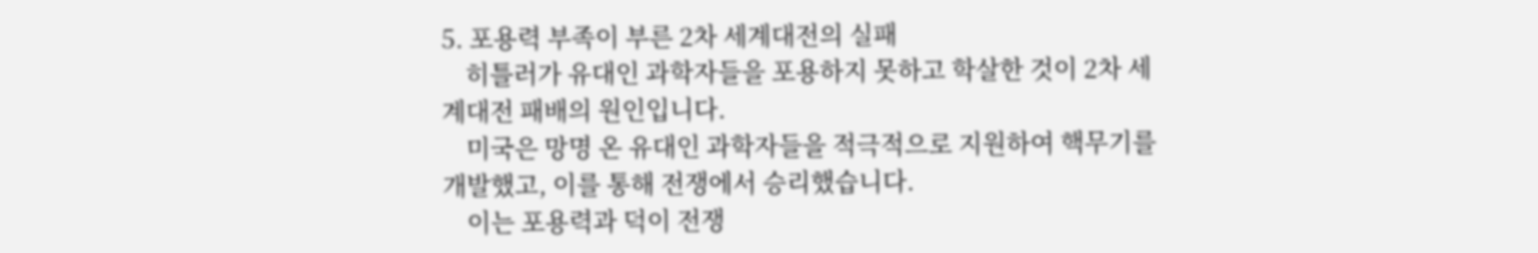5. 포용력 부족이 부른 2차 세계대전의 실패
    히틀러가 유대인 과학자들을 포용하지 못하고 학살한 것이 2차 세계대전 패배의 원인입니다.
    미국은 망명 온 유대인 과학자들을 적극적으로 지원하여 핵무기를 개발했고, 이를 통해 전쟁에서 승리했습니다.
    이는 포용력과 덕이 전쟁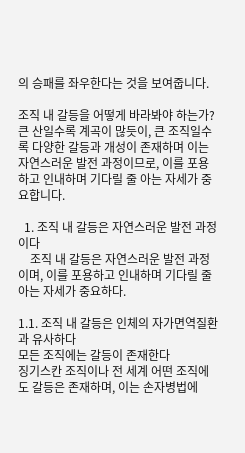의 승패를 좌우한다는 것을 보여줍니다.

조직 내 갈등을 어떻게 바라봐야 하는가? 큰 산일수록 계곡이 많듯이, 큰 조직일수록 다양한 갈등과 개성이 존재하며 이는 자연스러운 발전 과정이므로, 이를 포용하고 인내하며 기다릴 줄 아는 자세가 중요합니다.

  1. 조직 내 갈등은 자연스러운 발전 과정이다
    조직 내 갈등은 자연스러운 발전 과정이며, 이를 포용하고 인내하며 기다릴 줄 아는 자세가 중요하다.

1.1. 조직 내 갈등은 인체의 자가면역질환과 유사하다
모든 조직에는 갈등이 존재한다
징기스칸 조직이나 전 세계 어떤 조직에도 갈등은 존재하며, 이는 손자병법에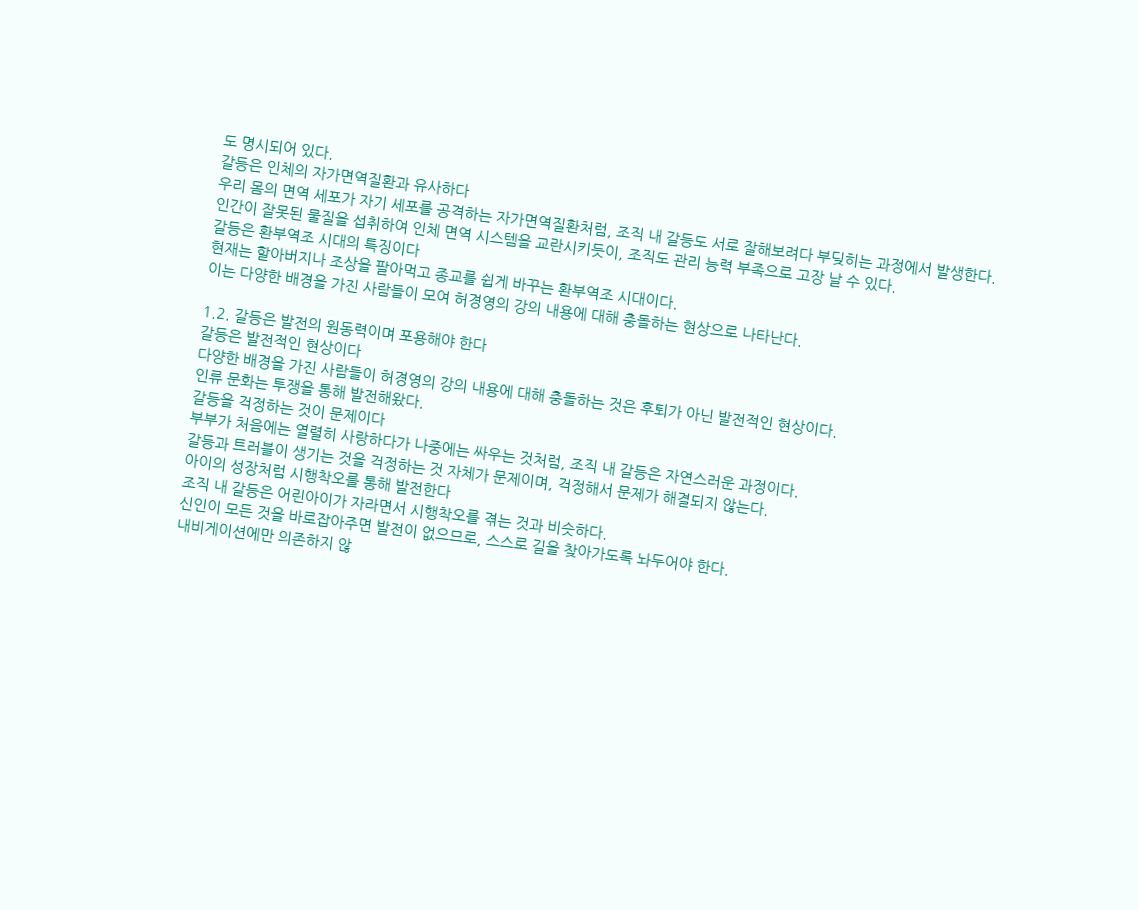도 명시되어 있다.
갈등은 인체의 자가면역질환과 유사하다
우리 몸의 면역 세포가 자기 세포를 공격하는 자가면역질환처럼, 조직 내 갈등도 서로 잘해보려다 부딪히는 과정에서 발생한다.
인간이 잘못된 물질을 섭취하여 인체 면역 시스템을 교란시키듯이, 조직도 관리 능력 부족으로 고장 날 수 있다.
갈등은 환부역조 시대의 특징이다
현재는 할아버지나 조상을 팔아먹고 종교를 쉽게 바꾸는 환부역조 시대이다.
이는 다양한 배경을 가진 사람들이 모여 허경영의 강의 내용에 대해 충돌하는 현상으로 나타난다.

1.2. 갈등은 발전의 원동력이며 포용해야 한다
갈등은 발전적인 현상이다
다양한 배경을 가진 사람들이 허경영의 강의 내용에 대해 충돌하는 것은 후퇴가 아닌 발전적인 현상이다.
인류 문화는 투쟁을 통해 발전해왔다.
갈등을 걱정하는 것이 문제이다
부부가 처음에는 열렬히 사랑하다가 나중에는 싸우는 것처럼, 조직 내 갈등은 자연스러운 과정이다.
갈등과 트러블이 생기는 것을 걱정하는 것 자체가 문제이며, 걱정해서 문제가 해결되지 않는다.
아이의 성장처럼 시행착오를 통해 발전한다
조직 내 갈등은 어린아이가 자라면서 시행착오를 겪는 것과 비슷하다.
신인이 모든 것을 바로잡아주면 발전이 없으므로, 스스로 길을 찾아가도록 놔두어야 한다.
내비게이션에만 의존하지 않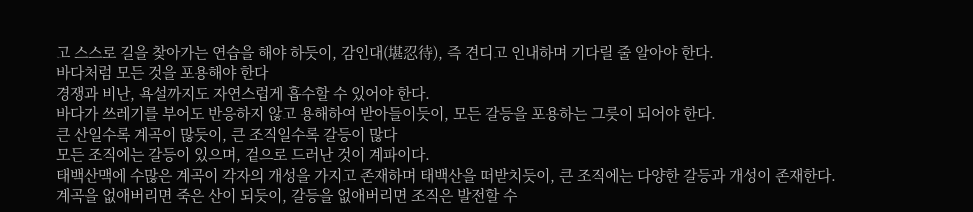고 스스로 길을 찾아가는 연습을 해야 하듯이, 감인대(堪忍待), 즉 견디고 인내하며 기다릴 줄 알아야 한다.
바다처럼 모든 것을 포용해야 한다
경쟁과 비난, 욕설까지도 자연스럽게 흡수할 수 있어야 한다.
바다가 쓰레기를 부어도 반응하지 않고 용해하여 받아들이듯이, 모든 갈등을 포용하는 그릇이 되어야 한다.
큰 산일수록 계곡이 많듯이, 큰 조직일수록 갈등이 많다
모든 조직에는 갈등이 있으며, 겉으로 드러난 것이 계파이다.
태백산맥에 수많은 계곡이 각자의 개성을 가지고 존재하며 태백산을 떠받치듯이, 큰 조직에는 다양한 갈등과 개성이 존재한다.
계곡을 없애버리면 죽은 산이 되듯이, 갈등을 없애버리면 조직은 발전할 수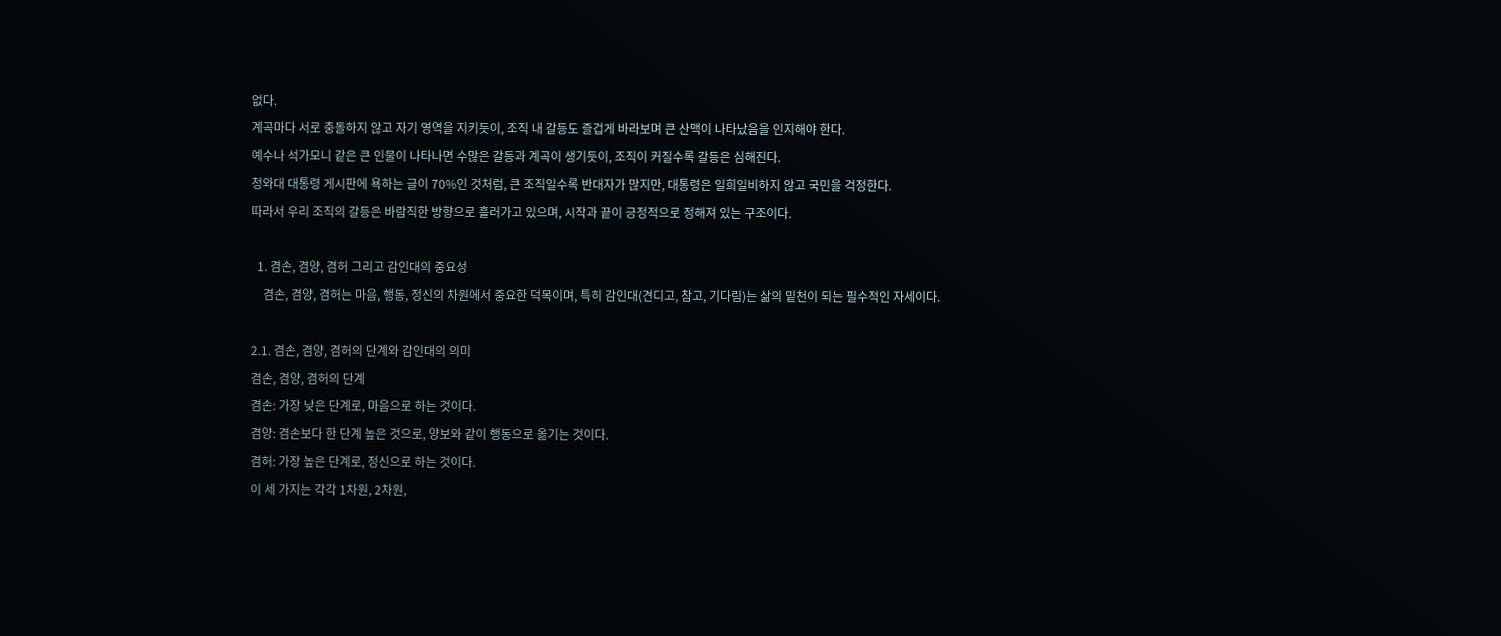없다.
계곡마다 서로 충돌하지 않고 자기 영역을 지키듯이, 조직 내 갈등도 즐겁게 바라보며 큰 산맥이 나타났음을 인지해야 한다.
예수나 석가모니 같은 큰 인물이 나타나면 수많은 갈등과 계곡이 생기듯이, 조직이 커질수록 갈등은 심해진다.
청와대 대통령 게시판에 욕하는 글이 70%인 것처럼, 큰 조직일수록 반대자가 많지만, 대통령은 일희일비하지 않고 국민을 걱정한다.
따라서 우리 조직의 갈등은 바람직한 방향으로 흘러가고 있으며, 시작과 끝이 긍정적으로 정해져 있는 구조이다.

  1. 겸손, 겸양, 겸허 그리고 감인대의 중요성
    겸손, 겸양, 겸허는 마음, 행동, 정신의 차원에서 중요한 덕목이며, 특히 감인대(견디고, 참고, 기다림)는 삶의 밑천이 되는 필수적인 자세이다.

2.1. 겸손, 겸양, 겸허의 단계와 감인대의 의미
겸손, 겸양, 겸허의 단계
겸손: 가장 낮은 단계로, 마음으로 하는 것이다.
겸양: 겸손보다 한 단계 높은 것으로, 양보와 같이 행동으로 옮기는 것이다.
겸허: 가장 높은 단계로, 정신으로 하는 것이다.
이 세 가지는 각각 1차원, 2차원,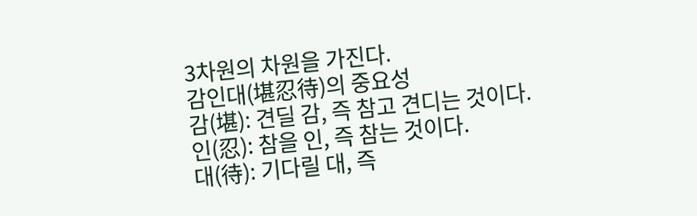3차원의 차원을 가진다.
감인대(堪忍待)의 중요성
감(堪): 견딜 감, 즉 참고 견디는 것이다.
인(忍): 참을 인, 즉 참는 것이다.
대(待): 기다릴 대, 즉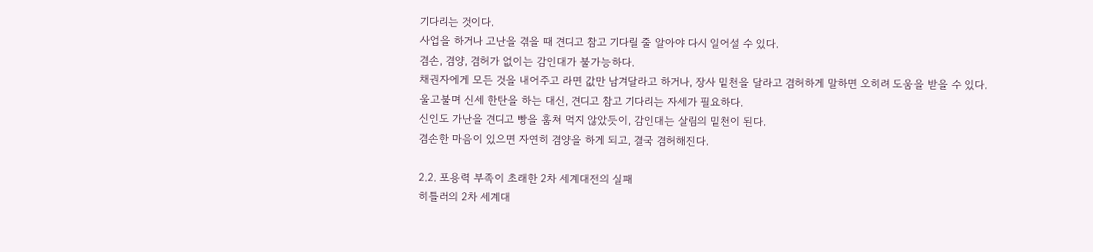기다리는 것이다.
사업을 하거나 고난을 겪을 때 견디고 참고 기다릴 줄 알아야 다시 일어설 수 있다.
겸손, 겸양, 겸허가 없이는 감인대가 불가능하다.
채권자에게 모든 것을 내어주고 라면 값만 남겨달라고 하거나, 장사 밑천을 달라고 겸허하게 말하면 오히려 도움을 받을 수 있다.
울고불며 신세 한탄을 하는 대신, 견디고 참고 기다리는 자세가 필요하다.
신인도 가난을 견디고 빵을 훔쳐 먹지 않았듯이, 감인대는 살림의 밑천이 된다.
겸손한 마음이 있으면 자연히 겸양을 하게 되고, 결국 겸허해진다.

2.2. 포용력 부족이 초래한 2차 세계대전의 실패
히틀러의 2차 세계대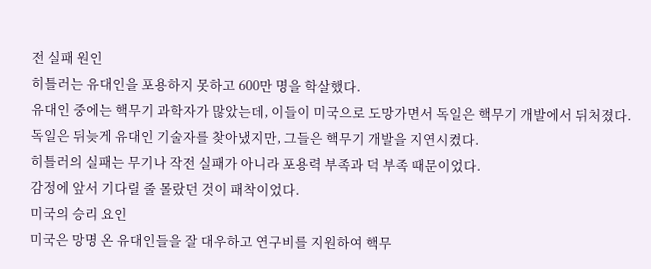전 실패 원인
히틀러는 유대인을 포용하지 못하고 600만 명을 학살했다.
유대인 중에는 핵무기 과학자가 많았는데, 이들이 미국으로 도망가면서 독일은 핵무기 개발에서 뒤처졌다.
독일은 뒤늦게 유대인 기술자를 찾아냈지만, 그들은 핵무기 개발을 지연시켰다.
히틀러의 실패는 무기나 작전 실패가 아니라 포용력 부족과 덕 부족 때문이었다.
감정에 앞서 기다릴 줄 몰랐던 것이 패착이었다.
미국의 승리 요인
미국은 망명 온 유대인들을 잘 대우하고 연구비를 지원하여 핵무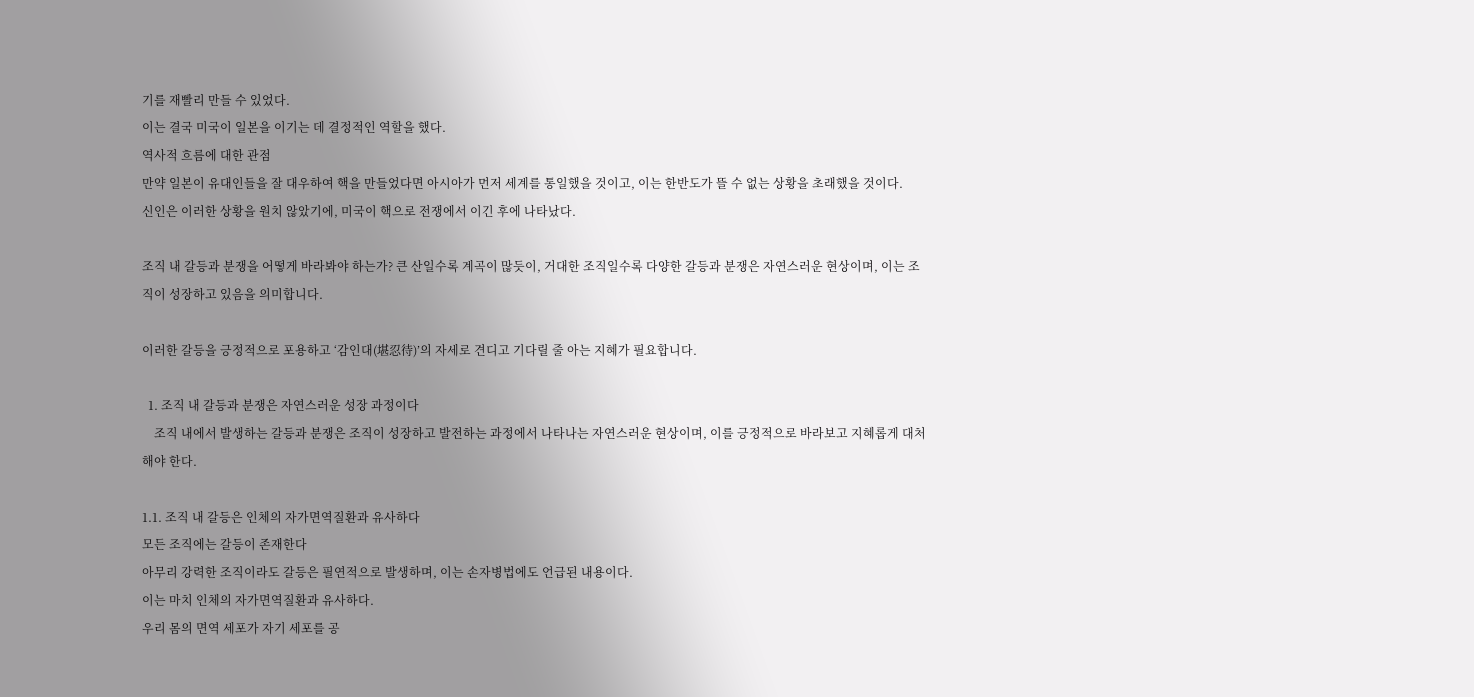기를 재빨리 만들 수 있었다.
이는 결국 미국이 일본을 이기는 데 결정적인 역할을 했다.
역사적 흐름에 대한 관점
만약 일본이 유대인들을 잘 대우하여 핵을 만들었다면 아시아가 먼저 세계를 통일했을 것이고, 이는 한반도가 뜰 수 없는 상황을 초래했을 것이다.
신인은 이러한 상황을 원치 않았기에, 미국이 핵으로 전쟁에서 이긴 후에 나타났다.

조직 내 갈등과 분쟁을 어떻게 바라봐야 하는가? 큰 산일수록 계곡이 많듯이, 거대한 조직일수록 다양한 갈등과 분쟁은 자연스러운 현상이며, 이는 조직이 성장하고 있음을 의미합니다.

이러한 갈등을 긍정적으로 포용하고 ‘감인대(堪忍待)’의 자세로 견디고 기다릴 줄 아는 지혜가 필요합니다.

  1. 조직 내 갈등과 분쟁은 자연스러운 성장 과정이다
    조직 내에서 발생하는 갈등과 분쟁은 조직이 성장하고 발전하는 과정에서 나타나는 자연스러운 현상이며, 이를 긍정적으로 바라보고 지혜롭게 대처해야 한다.

1.1. 조직 내 갈등은 인체의 자가면역질환과 유사하다
모든 조직에는 갈등이 존재한다
아무리 강력한 조직이라도 갈등은 필연적으로 발생하며, 이는 손자병법에도 언급된 내용이다.
이는 마치 인체의 자가면역질환과 유사하다.
우리 몸의 면역 세포가 자기 세포를 공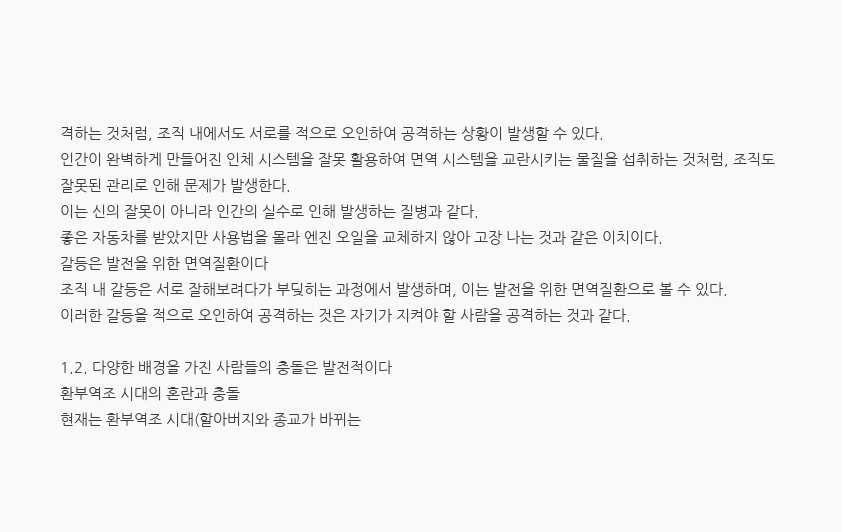격하는 것처럼, 조직 내에서도 서로를 적으로 오인하여 공격하는 상황이 발생할 수 있다.
인간이 완벽하게 만들어진 인체 시스템을 잘못 활용하여 면역 시스템을 교란시키는 물질을 섭취하는 것처럼, 조직도 잘못된 관리로 인해 문제가 발생한다.
이는 신의 잘못이 아니라 인간의 실수로 인해 발생하는 질병과 같다.
좋은 자동차를 받았지만 사용법을 몰라 엔진 오일을 교체하지 않아 고장 나는 것과 같은 이치이다.
갈등은 발전을 위한 면역질환이다
조직 내 갈등은 서로 잘해보려다가 부딪히는 과정에서 발생하며, 이는 발전을 위한 면역질환으로 볼 수 있다.
이러한 갈등을 적으로 오인하여 공격하는 것은 자기가 지켜야 할 사람을 공격하는 것과 같다.

1.2. 다양한 배경을 가진 사람들의 충돌은 발전적이다
환부역조 시대의 혼란과 충돌
현재는 환부역조 시대(할아버지와 종교가 바뀌는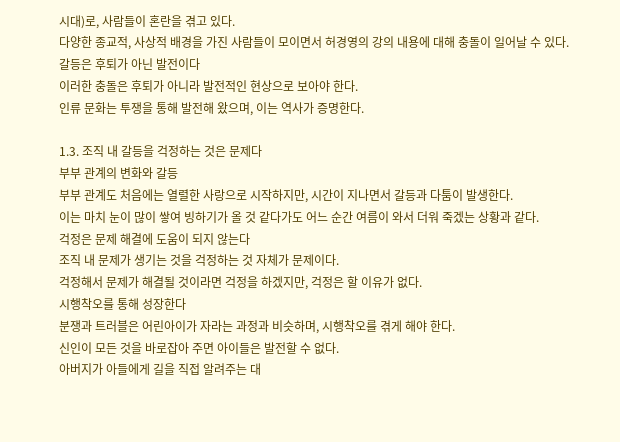시대)로, 사람들이 혼란을 겪고 있다.
다양한 종교적, 사상적 배경을 가진 사람들이 모이면서 허경영의 강의 내용에 대해 충돌이 일어날 수 있다.
갈등은 후퇴가 아닌 발전이다
이러한 충돌은 후퇴가 아니라 발전적인 현상으로 보아야 한다.
인류 문화는 투쟁을 통해 발전해 왔으며, 이는 역사가 증명한다.

1.3. 조직 내 갈등을 걱정하는 것은 문제다
부부 관계의 변화와 갈등
부부 관계도 처음에는 열렬한 사랑으로 시작하지만, 시간이 지나면서 갈등과 다툼이 발생한다.
이는 마치 눈이 많이 쌓여 빙하기가 올 것 같다가도 어느 순간 여름이 와서 더워 죽겠는 상황과 같다.
걱정은 문제 해결에 도움이 되지 않는다
조직 내 문제가 생기는 것을 걱정하는 것 자체가 문제이다.
걱정해서 문제가 해결될 것이라면 걱정을 하겠지만, 걱정은 할 이유가 없다.
시행착오를 통해 성장한다
분쟁과 트러블은 어린아이가 자라는 과정과 비슷하며, 시행착오를 겪게 해야 한다.
신인이 모든 것을 바로잡아 주면 아이들은 발전할 수 없다.
아버지가 아들에게 길을 직접 알려주는 대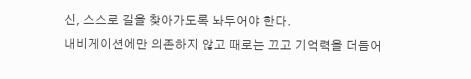신, 스스로 길을 찾아가도록 놔두어야 한다.
내비게이션에만 의존하지 않고 때로는 끄고 기억력을 더듬어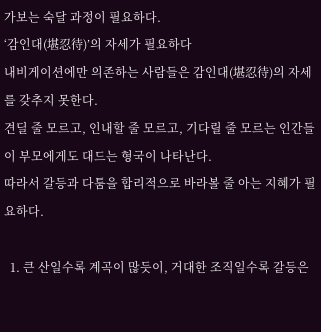가보는 숙달 과정이 필요하다.
‘감인대(堪忍待)’의 자세가 필요하다
내비게이션에만 의존하는 사람들은 감인대(堪忍待)의 자세를 갖추지 못한다.
견딜 줄 모르고, 인내할 줄 모르고, 기다릴 줄 모르는 인간들이 부모에게도 대드는 형국이 나타난다.
따라서 갈등과 다툼을 합리적으로 바라볼 줄 아는 지혜가 필요하다.

  1. 큰 산일수록 계곡이 많듯이, 거대한 조직일수록 갈등은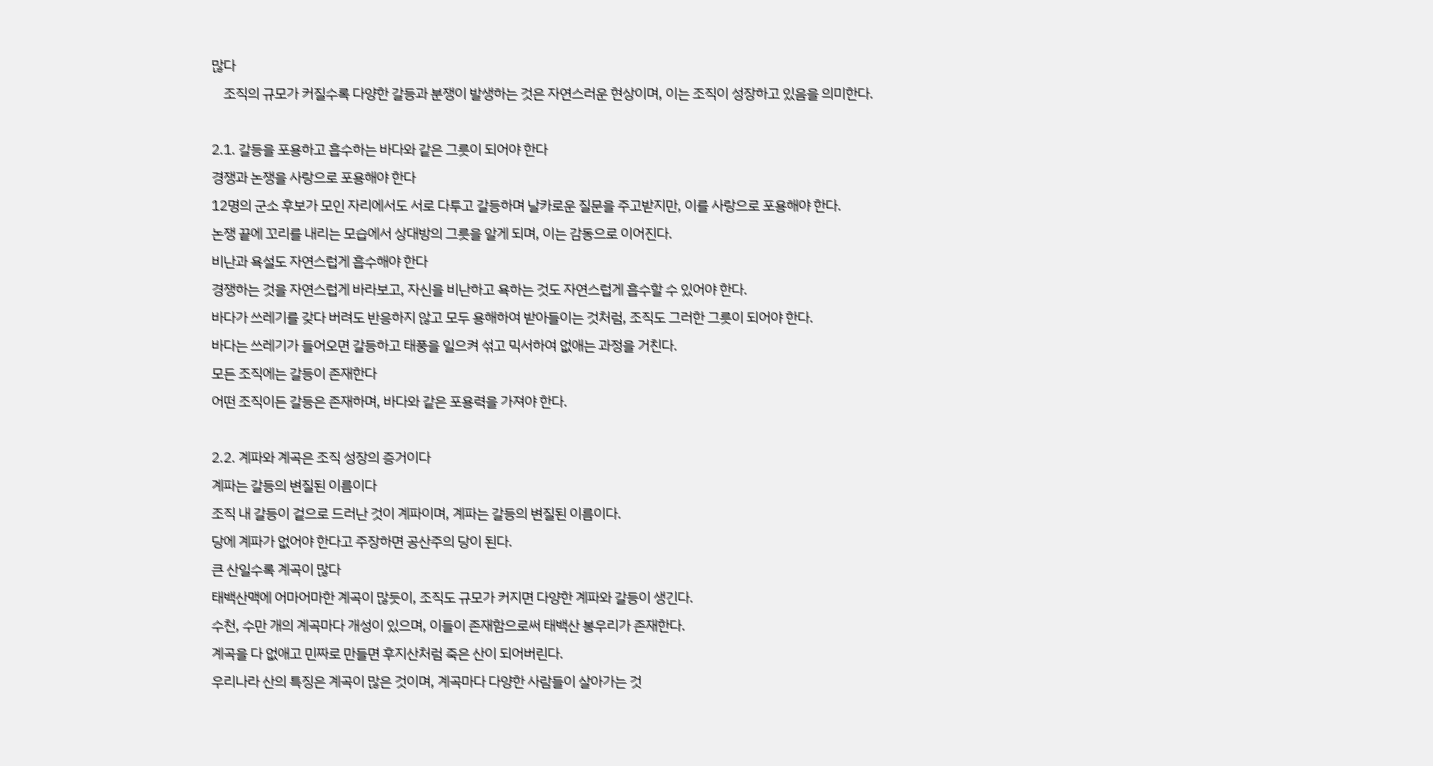많다
    조직의 규모가 커질수록 다양한 갈등과 분쟁이 발생하는 것은 자연스러운 현상이며, 이는 조직이 성장하고 있음을 의미한다.

2.1. 갈등을 포용하고 흡수하는 바다와 같은 그릇이 되어야 한다
경쟁과 논쟁을 사랑으로 포용해야 한다
12명의 군소 후보가 모인 자리에서도 서로 다투고 갈등하며 날카로운 질문을 주고받지만, 이를 사랑으로 포용해야 한다.
논쟁 끝에 꼬리를 내리는 모습에서 상대방의 그릇을 알게 되며, 이는 감동으로 이어진다.
비난과 욕설도 자연스럽게 흡수해야 한다
경쟁하는 것을 자연스럽게 바라보고, 자신을 비난하고 욕하는 것도 자연스럽게 흡수할 수 있어야 한다.
바다가 쓰레기를 갖다 버려도 반응하지 않고 모두 용해하여 받아들이는 것처럼, 조직도 그러한 그릇이 되어야 한다.
바다는 쓰레기가 들어오면 갈등하고 태풍을 일으켜 섞고 믹서하여 없애는 과정을 거친다.
모든 조직에는 갈등이 존재한다
어떤 조직이든 갈등은 존재하며, 바다와 같은 포용력을 가져야 한다.

2.2. 계파와 계곡은 조직 성장의 증거이다
계파는 갈등의 변질된 이름이다
조직 내 갈등이 겉으로 드러난 것이 계파이며, 계파는 갈등의 변질된 이름이다.
당에 계파가 없어야 한다고 주장하면 공산주의 당이 된다.
큰 산일수록 계곡이 많다
태백산맥에 어마어마한 계곡이 많듯이, 조직도 규모가 커지면 다양한 계파와 갈등이 생긴다.
수천, 수만 개의 계곡마다 개성이 있으며, 이들이 존재함으로써 태백산 봉우리가 존재한다.
계곡을 다 없애고 민짜로 만들면 후지산처럼 죽은 산이 되어버린다.
우리나라 산의 특징은 계곡이 많은 것이며, 계곡마다 다양한 사람들이 살아가는 것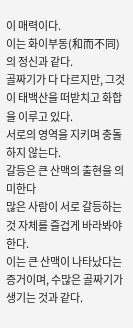이 매력이다.
이는 화이부동(和而不同)의 정신과 같다.
골짜기가 다 다르지만, 그것이 태백산을 떠받치고 화합을 이루고 있다.
서로의 영역을 지키며 충돌하지 않는다.
갈등은 큰 산맥의 출현을 의미한다
많은 사람이 서로 갈등하는 것 자체를 즐겁게 바라봐야 한다.
이는 큰 산맥이 나타났다는 증거이며, 수많은 골짜기가 생기는 것과 같다.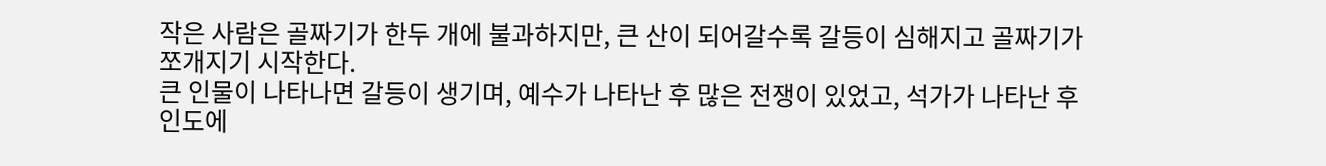작은 사람은 골짜기가 한두 개에 불과하지만, 큰 산이 되어갈수록 갈등이 심해지고 골짜기가 쪼개지기 시작한다.
큰 인물이 나타나면 갈등이 생기며, 예수가 나타난 후 많은 전쟁이 있었고, 석가가 나타난 후 인도에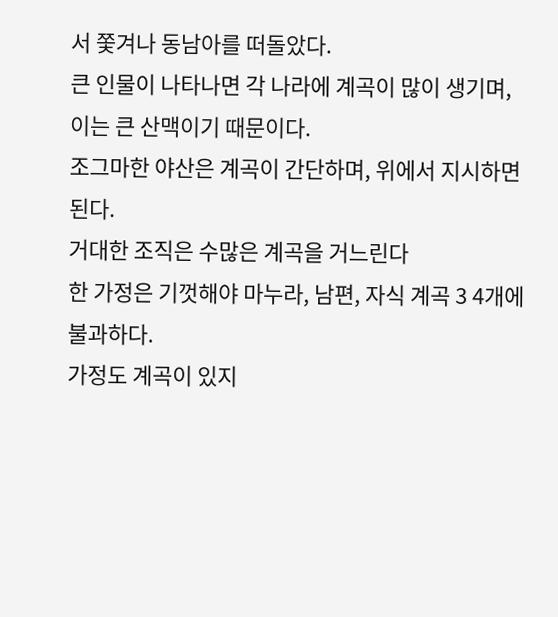서 쫓겨나 동남아를 떠돌았다.
큰 인물이 나타나면 각 나라에 계곡이 많이 생기며, 이는 큰 산맥이기 때문이다.
조그마한 야산은 계곡이 간단하며, 위에서 지시하면 된다.
거대한 조직은 수많은 계곡을 거느린다
한 가정은 기껏해야 마누라, 남편, 자식 계곡 3 4개에 불과하다.
가정도 계곡이 있지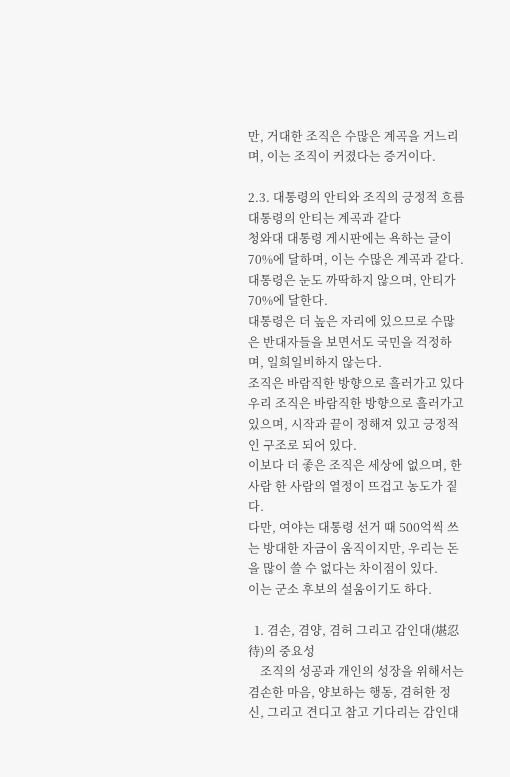만, 거대한 조직은 수많은 계곡을 거느리며, 이는 조직이 커졌다는 증거이다.

2.3. 대통령의 안티와 조직의 긍정적 흐름
대통령의 안티는 계곡과 같다
청와대 대통령 게시판에는 욕하는 글이 70%에 달하며, 이는 수많은 계곡과 같다.
대통령은 눈도 까딱하지 않으며, 안티가 70%에 달한다.
대통령은 더 높은 자리에 있으므로 수많은 반대자들을 보면서도 국민을 걱정하며, 일희일비하지 않는다.
조직은 바람직한 방향으로 흘러가고 있다
우리 조직은 바람직한 방향으로 흘러가고 있으며, 시작과 끝이 정해져 있고 긍정적인 구조로 되어 있다.
이보다 더 좋은 조직은 세상에 없으며, 한 사람 한 사람의 열정이 뜨겁고 농도가 짙다.
다만, 여야는 대통령 선거 때 500억씩 쓰는 방대한 자금이 움직이지만, 우리는 돈을 많이 쓸 수 없다는 차이점이 있다.
이는 군소 후보의 설움이기도 하다.

  1. 겸손, 겸양, 겸허 그리고 감인대(堪忍待)의 중요성
    조직의 성공과 개인의 성장을 위해서는 겸손한 마음, 양보하는 행동, 겸허한 정신, 그리고 견디고 참고 기다리는 감인대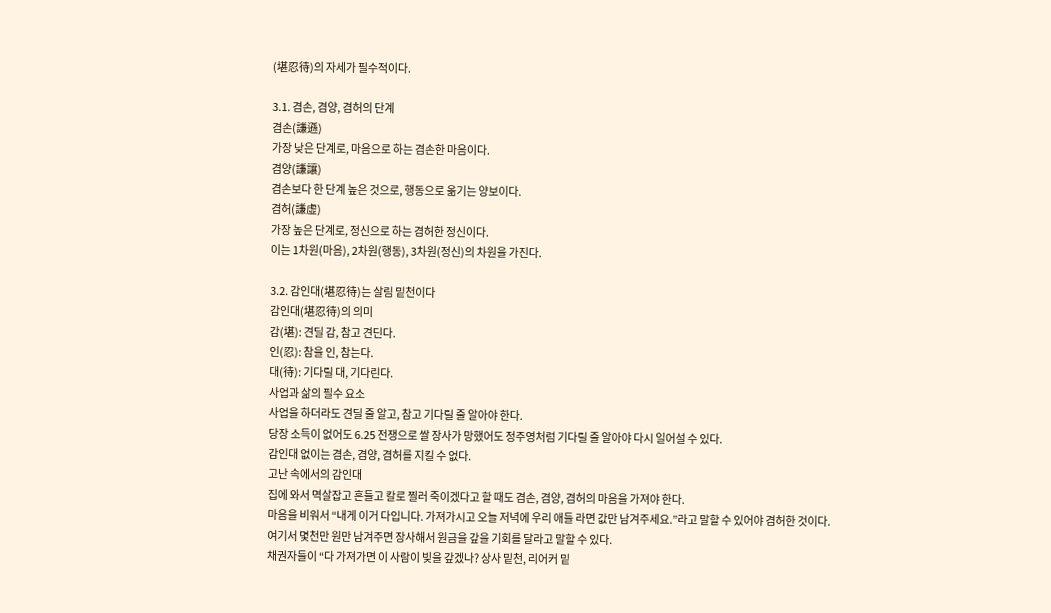(堪忍待)의 자세가 필수적이다.

3.1. 겸손, 겸양, 겸허의 단계
겸손(謙遜)
가장 낮은 단계로, 마음으로 하는 겸손한 마음이다.
겸양(謙讓)
겸손보다 한 단계 높은 것으로, 행동으로 옮기는 양보이다.
겸허(謙虛)
가장 높은 단계로, 정신으로 하는 겸허한 정신이다.
이는 1차원(마음), 2차원(행동), 3차원(정신)의 차원을 가진다.

3.2. 감인대(堪忍待)는 살림 밑천이다
감인대(堪忍待)의 의미
감(堪): 견딜 감, 참고 견딘다.
인(忍): 참을 인, 참는다.
대(待): 기다릴 대, 기다린다.
사업과 삶의 필수 요소
사업을 하더라도 견딜 줄 알고, 참고 기다릴 줄 알아야 한다.
당장 소득이 없어도 6.25 전쟁으로 쌀 장사가 망했어도 정주영처럼 기다릴 줄 알아야 다시 일어설 수 있다.
감인대 없이는 겸손, 겸양, 겸허를 지킬 수 없다.
고난 속에서의 감인대
집에 와서 멱살잡고 흔들고 칼로 찔러 죽이겠다고 할 때도 겸손, 겸양, 겸허의 마음을 가져야 한다.
마음을 비워서 “내게 이거 다입니다. 가져가시고 오늘 저녁에 우리 애들 라면 값만 남겨주세요.”라고 말할 수 있어야 겸허한 것이다.
여기서 몇천만 원만 남겨주면 장사해서 원금을 갚을 기회를 달라고 말할 수 있다.
채권자들이 “다 가져가면 이 사람이 빚을 갚겠나? 상사 밑천, 리어커 밑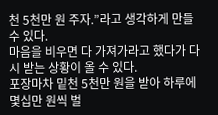천 5천만 원 주자.”라고 생각하게 만들 수 있다.
마음을 비우면 다 가져가라고 했다가 다시 받는 상황이 올 수 있다.
포장마차 밑천 5천만 원을 받아 하루에 몇십만 원씩 벌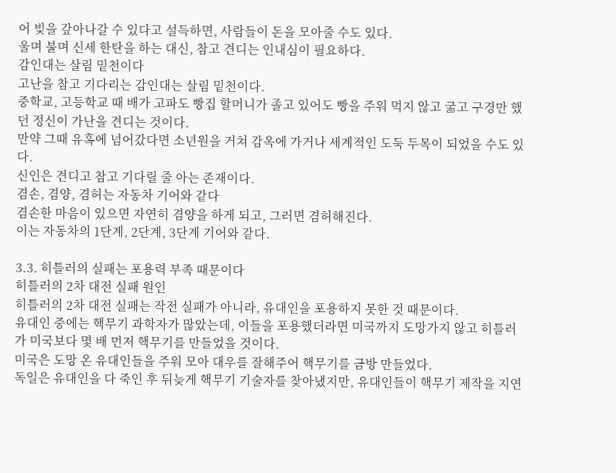어 빚을 갚아나갈 수 있다고 설득하면, 사람들이 돈을 모아줄 수도 있다.
울며 불며 신세 한탄을 하는 대신, 참고 견디는 인내심이 필요하다.
감인대는 살림 밑천이다
고난을 참고 기다리는 감인대는 살림 밑천이다.
중학교, 고등학교 때 배가 고파도 빵집 할머니가 졸고 있어도 빵을 주워 먹지 않고 굶고 구경만 했던 정신이 가난을 견디는 것이다.
만약 그때 유혹에 넘어갔다면 소년원을 거쳐 감옥에 가거나 세계적인 도둑 두목이 되었을 수도 있다.
신인은 견디고 참고 기다릴 줄 아는 존재이다.
겸손, 겸양, 겸허는 자동차 기어와 같다
겸손한 마음이 있으면 자연히 겸양을 하게 되고, 그러면 겸허해진다.
이는 자동차의 1단계, 2단계, 3단계 기어와 같다.

3.3. 히틀러의 실패는 포용력 부족 때문이다
히틀러의 2차 대전 실패 원인
히틀러의 2차 대전 실패는 작전 실패가 아니라, 유대인을 포용하지 못한 것 때문이다.
유대인 중에는 핵무기 과학자가 많았는데, 이들을 포용했더라면 미국까지 도망가지 않고 히틀러가 미국보다 몇 배 먼저 핵무기를 만들었을 것이다.
미국은 도망 온 유대인들을 주워 모아 대우를 잘해주어 핵무기를 금방 만들었다.
독일은 유대인을 다 죽인 후 뒤늦게 핵무기 기술자를 찾아냈지만, 유대인들이 핵무기 제작을 지연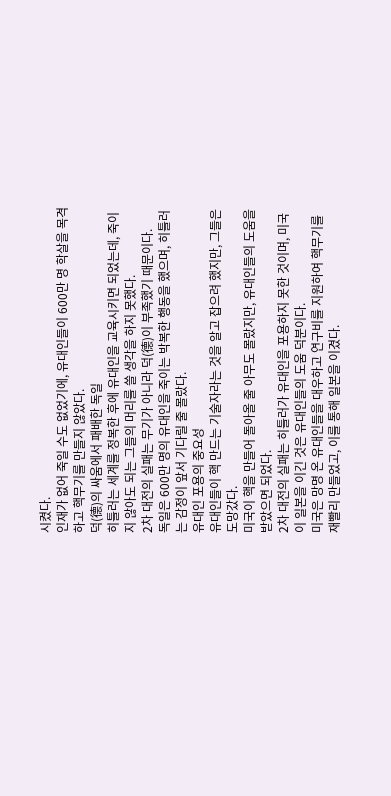시켰다.
인재가 없어 죽일 수도 없었기에, 유대인들이 600만 명 학살을 목격하고 핵무기를 만들지 않았다.
덕(德)의 싸움에서 패배한 독일
히틀러는 세계를 정복한 후에 유대인을 교육시키면 되었는데, 죽이지 않아도 되는 그들의 머리를 쓸 생각을 하지 못했다.
2차 대전의 실패는 무기가 아니라 덕(德)이 부족했기 때문이다.
독일은 600만 명의 유대인을 죽이는 박복한 행동을 했으며, 히틀러는 감정이 앞서 기다릴 줄 몰랐다.
유대인 포용의 중요성
유대인들이 핵 만드는 기술자라는 것을 알고 잡으려 했지만, 그들은 도망갔다.
미국이 핵을 만들어 돌아올 줄 아무도 몰랐지만, 유대인들의 도움을 받았으면 되었다.
2차 대전의 실패는 히틀러가 유대인을 포용하지 못한 것이며, 미국이 일본을 이긴 것은 유대인들의 도움 덕분이다.
미국은 망명 온 유대인들을 대우하고 연구비를 지원하여 핵무기를 재빨리 만들었고, 이를 통해 일본을 이겼다.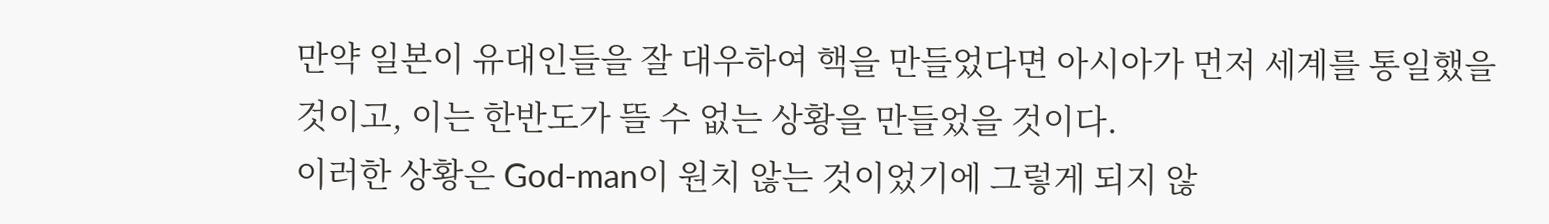만약 일본이 유대인들을 잘 대우하여 핵을 만들었다면 아시아가 먼저 세계를 통일했을 것이고, 이는 한반도가 뜰 수 없는 상황을 만들었을 것이다.
이러한 상황은 God-man이 원치 않는 것이었기에 그렇게 되지 않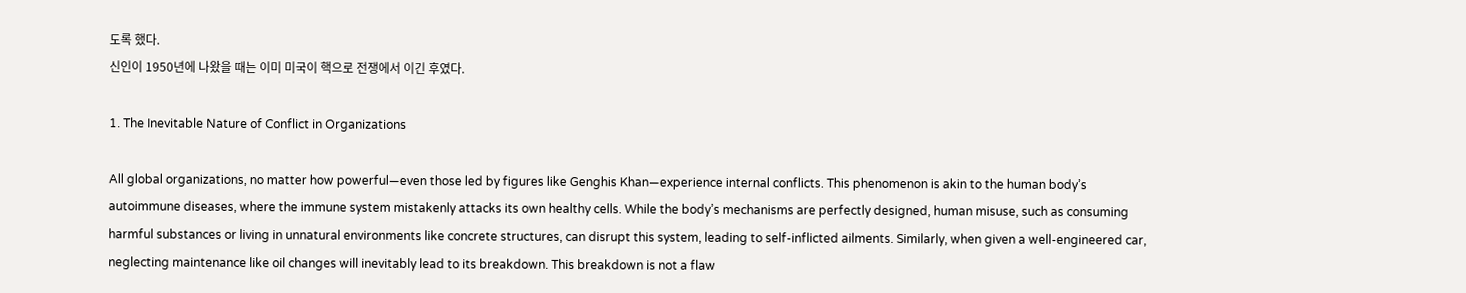도록 했다.
신인이 1950년에 나왔을 때는 이미 미국이 핵으로 전쟁에서 이긴 후였다.

1. The Inevitable Nature of Conflict in Organizations

All global organizations, no matter how powerful—even those led by figures like Genghis Khan—experience internal conflicts. This phenomenon is akin to the human body’s autoimmune diseases, where the immune system mistakenly attacks its own healthy cells. While the body’s mechanisms are perfectly designed, human misuse, such as consuming harmful substances or living in unnatural environments like concrete structures, can disrupt this system, leading to self-inflicted ailments. Similarly, when given a well-engineered car, neglecting maintenance like oil changes will inevitably lead to its breakdown. This breakdown is not a flaw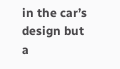in the car’s design but a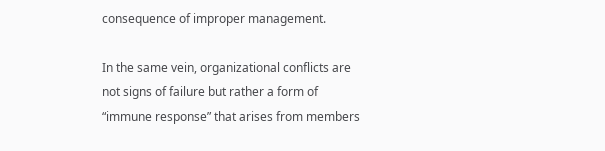consequence of improper management.

In the same vein, organizational conflicts are not signs of failure but rather a form of “immune response” that arises from members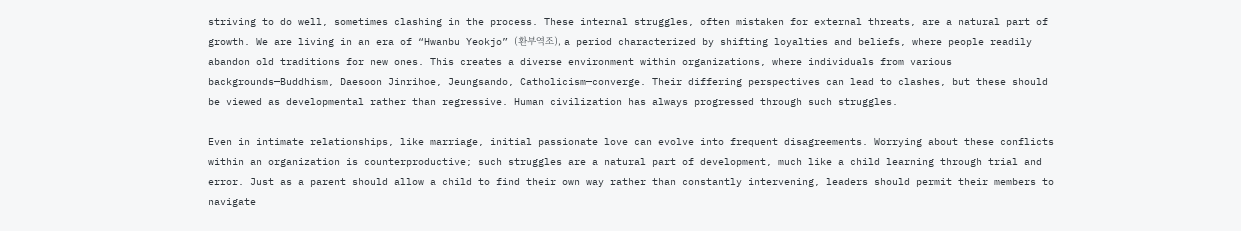striving to do well, sometimes clashing in the process. These internal struggles, often mistaken for external threats, are a natural part of growth. We are living in an era of “Hwanbu Yeokjo” (환부역조), a period characterized by shifting loyalties and beliefs, where people readily abandon old traditions for new ones. This creates a diverse environment within organizations, where individuals from various backgrounds—Buddhism, Daesoon Jinrihoe, Jeungsando, Catholicism—converge. Their differing perspectives can lead to clashes, but these should be viewed as developmental rather than regressive. Human civilization has always progressed through such struggles.

Even in intimate relationships, like marriage, initial passionate love can evolve into frequent disagreements. Worrying about these conflicts within an organization is counterproductive; such struggles are a natural part of development, much like a child learning through trial and error. Just as a parent should allow a child to find their own way rather than constantly intervening, leaders should permit their members to navigate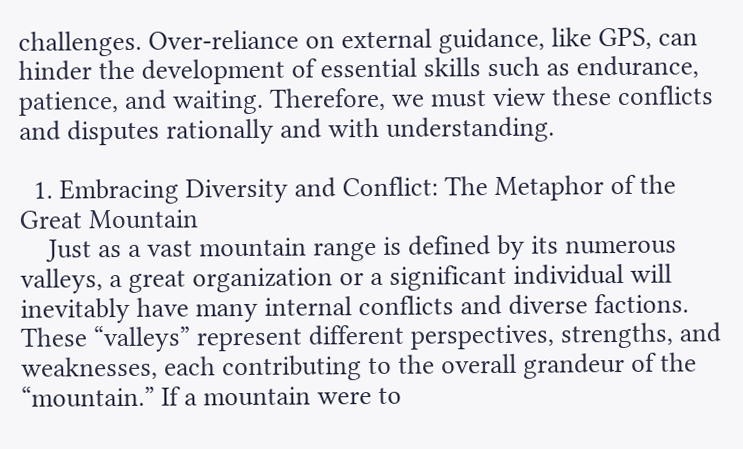challenges. Over-reliance on external guidance, like GPS, can hinder the development of essential skills such as endurance, patience, and waiting. Therefore, we must view these conflicts and disputes rationally and with understanding.

  1. Embracing Diversity and Conflict: The Metaphor of the Great Mountain
    Just as a vast mountain range is defined by its numerous valleys, a great organization or a significant individual will inevitably have many internal conflicts and diverse factions. These “valleys” represent different perspectives, strengths, and weaknesses, each contributing to the overall grandeur of the “mountain.” If a mountain were to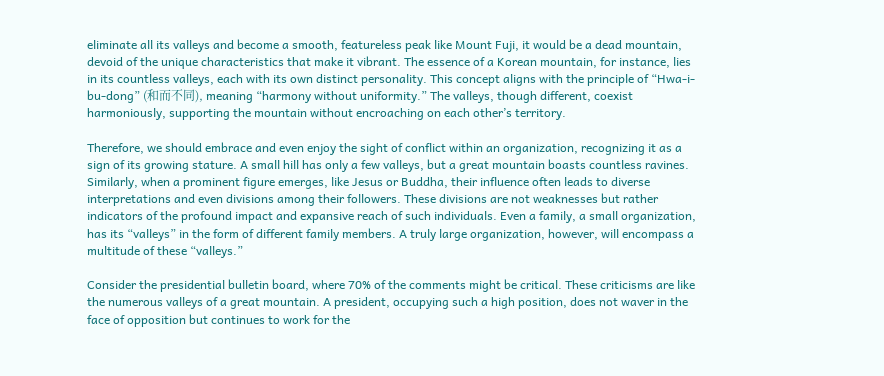eliminate all its valleys and become a smooth, featureless peak like Mount Fuji, it would be a dead mountain, devoid of the unique characteristics that make it vibrant. The essence of a Korean mountain, for instance, lies in its countless valleys, each with its own distinct personality. This concept aligns with the principle of “Hwa-i-bu-dong” (和而不同), meaning “harmony without uniformity.” The valleys, though different, coexist harmoniously, supporting the mountain without encroaching on each other’s territory.

Therefore, we should embrace and even enjoy the sight of conflict within an organization, recognizing it as a sign of its growing stature. A small hill has only a few valleys, but a great mountain boasts countless ravines. Similarly, when a prominent figure emerges, like Jesus or Buddha, their influence often leads to diverse interpretations and even divisions among their followers. These divisions are not weaknesses but rather indicators of the profound impact and expansive reach of such individuals. Even a family, a small organization, has its “valleys” in the form of different family members. A truly large organization, however, will encompass a multitude of these “valleys.”

Consider the presidential bulletin board, where 70% of the comments might be critical. These criticisms are like the numerous valleys of a great mountain. A president, occupying such a high position, does not waver in the face of opposition but continues to work for the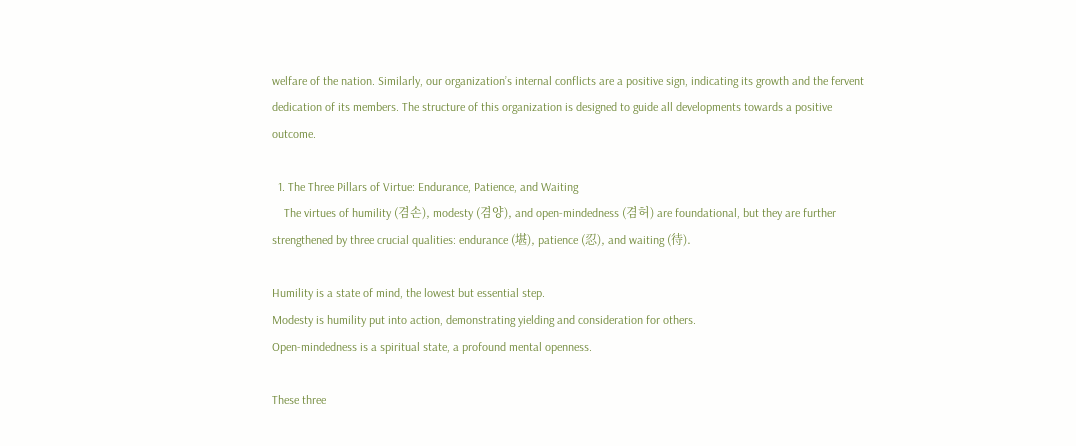welfare of the nation. Similarly, our organization’s internal conflicts are a positive sign, indicating its growth and the fervent dedication of its members. The structure of this organization is designed to guide all developments towards a positive outcome.

  1. The Three Pillars of Virtue: Endurance, Patience, and Waiting
    The virtues of humility (겸손), modesty (겸양), and open-mindedness (겸허) are foundational, but they are further strengthened by three crucial qualities: endurance (堪), patience (忍), and waiting (待).

Humility is a state of mind, the lowest but essential step.
Modesty is humility put into action, demonstrating yielding and consideration for others.
Open-mindedness is a spiritual state, a profound mental openness.

These three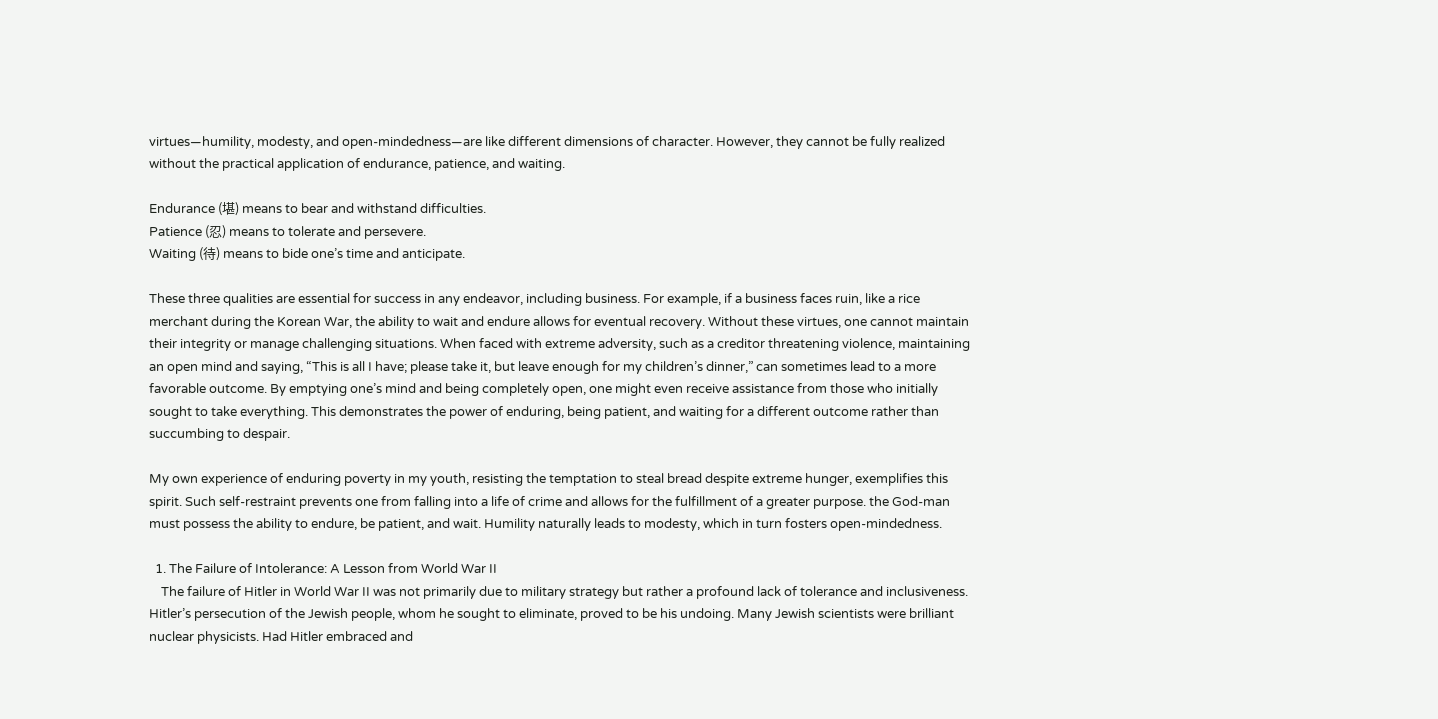virtues—humility, modesty, and open-mindedness—are like different dimensions of character. However, they cannot be fully realized without the practical application of endurance, patience, and waiting.

Endurance (堪) means to bear and withstand difficulties.
Patience (忍) means to tolerate and persevere.
Waiting (待) means to bide one’s time and anticipate.

These three qualities are essential for success in any endeavor, including business. For example, if a business faces ruin, like a rice merchant during the Korean War, the ability to wait and endure allows for eventual recovery. Without these virtues, one cannot maintain their integrity or manage challenging situations. When faced with extreme adversity, such as a creditor threatening violence, maintaining an open mind and saying, “This is all I have; please take it, but leave enough for my children’s dinner,” can sometimes lead to a more favorable outcome. By emptying one’s mind and being completely open, one might even receive assistance from those who initially sought to take everything. This demonstrates the power of enduring, being patient, and waiting for a different outcome rather than succumbing to despair.

My own experience of enduring poverty in my youth, resisting the temptation to steal bread despite extreme hunger, exemplifies this spirit. Such self-restraint prevents one from falling into a life of crime and allows for the fulfillment of a greater purpose. the God-man must possess the ability to endure, be patient, and wait. Humility naturally leads to modesty, which in turn fosters open-mindedness.

  1. The Failure of Intolerance: A Lesson from World War II
    The failure of Hitler in World War II was not primarily due to military strategy but rather a profound lack of tolerance and inclusiveness. Hitler’s persecution of the Jewish people, whom he sought to eliminate, proved to be his undoing. Many Jewish scientists were brilliant nuclear physicists. Had Hitler embraced and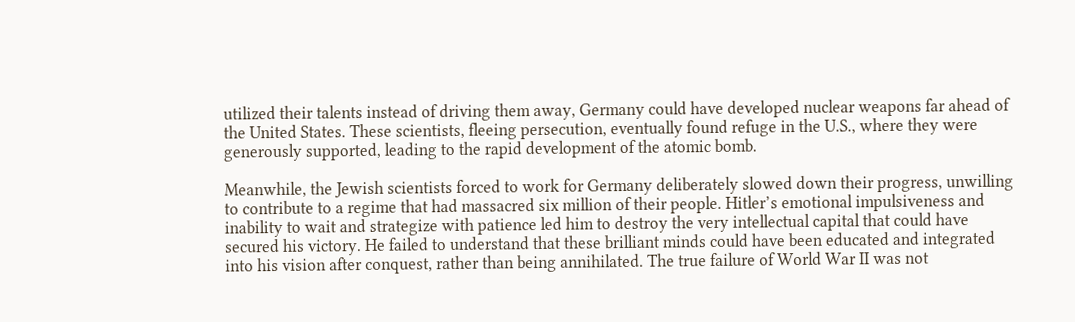utilized their talents instead of driving them away, Germany could have developed nuclear weapons far ahead of the United States. These scientists, fleeing persecution, eventually found refuge in the U.S., where they were generously supported, leading to the rapid development of the atomic bomb.

Meanwhile, the Jewish scientists forced to work for Germany deliberately slowed down their progress, unwilling to contribute to a regime that had massacred six million of their people. Hitler’s emotional impulsiveness and inability to wait and strategize with patience led him to destroy the very intellectual capital that could have secured his victory. He failed to understand that these brilliant minds could have been educated and integrated into his vision after conquest, rather than being annihilated. The true failure of World War II was not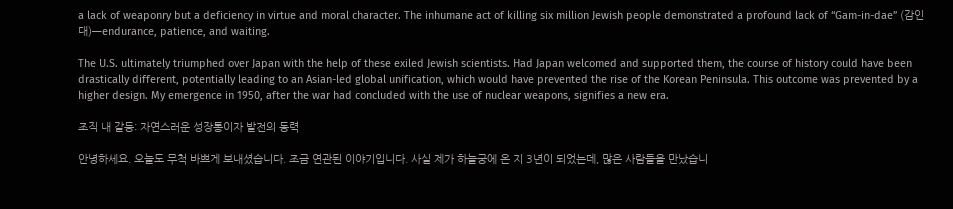a lack of weaponry but a deficiency in virtue and moral character. The inhumane act of killing six million Jewish people demonstrated a profound lack of “Gam-in-dae” (감인대)—endurance, patience, and waiting.

The U.S. ultimately triumphed over Japan with the help of these exiled Jewish scientists. Had Japan welcomed and supported them, the course of history could have been drastically different, potentially leading to an Asian-led global unification, which would have prevented the rise of the Korean Peninsula. This outcome was prevented by a higher design. My emergence in 1950, after the war had concluded with the use of nuclear weapons, signifies a new era.

조직 내 갈등: 자연스러운 성장통이자 발전의 동력

안녕하세요. 오늘도 무척 바쁘게 보내셨습니다. 조금 연관된 이야기입니다. 사실 제가 하늘궁에 온 지 3년이 되었는데, 많은 사람들을 만났습니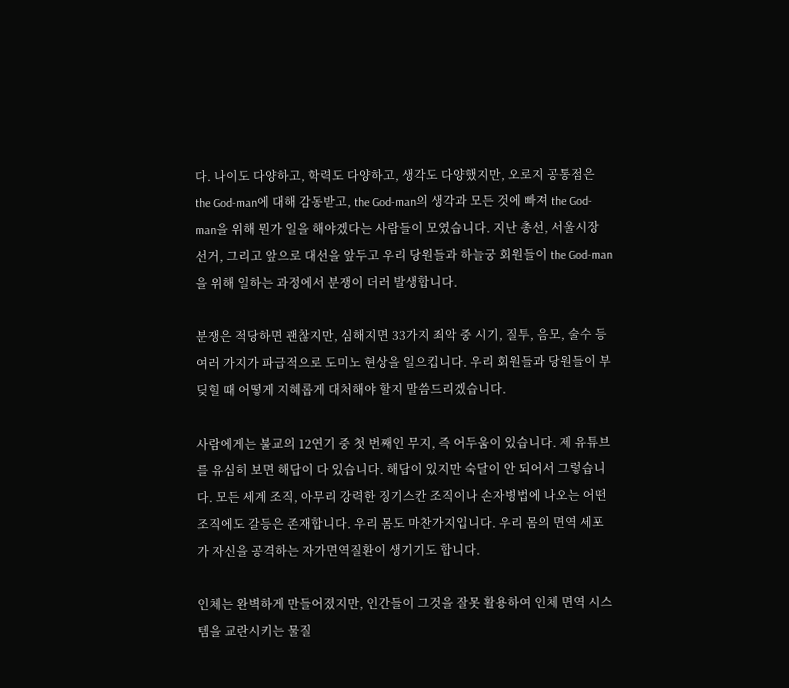다. 나이도 다양하고, 학력도 다양하고, 생각도 다양했지만, 오로지 공통점은 the God-man에 대해 감동받고, the God-man의 생각과 모든 것에 빠져 the God-man을 위해 뭔가 일을 해야겠다는 사람들이 모였습니다. 지난 총선, 서울시장 선거, 그리고 앞으로 대선을 앞두고 우리 당원들과 하늘궁 회원들이 the God-man을 위해 일하는 과정에서 분쟁이 더러 발생합니다.

분쟁은 적당하면 괜찮지만, 심해지면 33가지 죄악 중 시기, 질투, 음모, 술수 등 여러 가지가 파급적으로 도미노 현상을 일으킵니다. 우리 회원들과 당원들이 부딪힐 때 어떻게 지혜롭게 대처해야 할지 말씀드리겠습니다.

사람에게는 불교의 12연기 중 첫 번째인 무지, 즉 어두움이 있습니다. 제 유튜브를 유심히 보면 해답이 다 있습니다. 해답이 있지만 숙달이 안 되어서 그렇습니다. 모든 세계 조직, 아무리 강력한 징기스칸 조직이나 손자병법에 나오는 어떤 조직에도 갈등은 존재합니다. 우리 몸도 마찬가지입니다. 우리 몸의 면역 세포가 자신을 공격하는 자가면역질환이 생기기도 합니다.

인체는 완벽하게 만들어졌지만, 인간들이 그것을 잘못 활용하여 인체 면역 시스템을 교란시키는 물질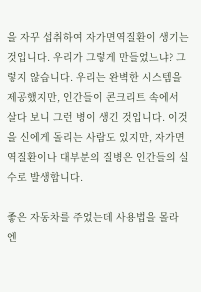을 자꾸 섭취하여 자가면역질환이 생기는 것입니다. 우리가 그렇게 만들었느냐? 그렇지 않습니다. 우리는 완벽한 시스템을 제공했지만, 인간들이 콘크리트 속에서 살다 보니 그런 병이 생긴 것입니다. 이것을 신에게 돌리는 사람도 있지만, 자가면역질환이나 대부분의 질병은 인간들의 실수로 발생합니다.

좋은 자동차를 주었는데 사용법을 몰라 엔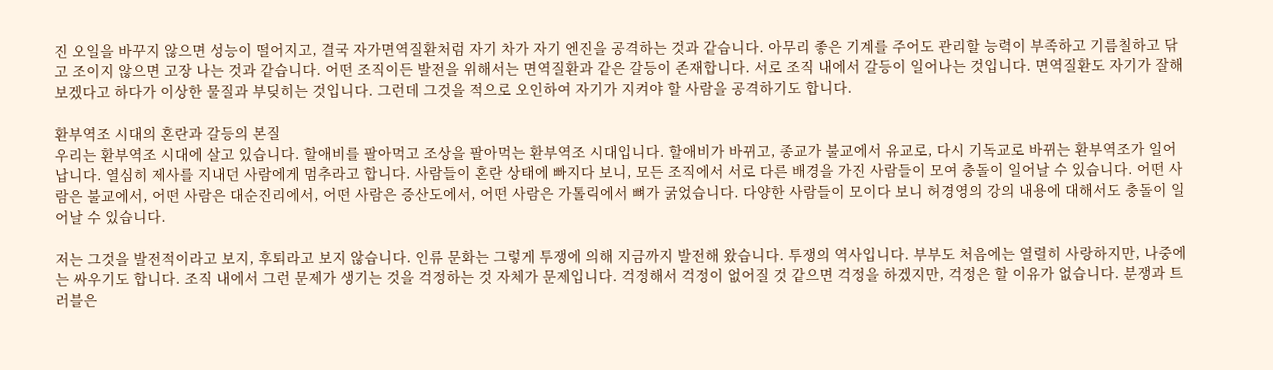진 오일을 바꾸지 않으면 성능이 떨어지고, 결국 자가면역질환처럼 자기 차가 자기 엔진을 공격하는 것과 같습니다. 아무리 좋은 기계를 주어도 관리할 능력이 부족하고 기름칠하고 닦고 조이지 않으면 고장 나는 것과 같습니다. 어떤 조직이든 발전을 위해서는 면역질환과 같은 갈등이 존재합니다. 서로 조직 내에서 갈등이 일어나는 것입니다. 면역질환도 자기가 잘해보겠다고 하다가 이상한 물질과 부딪히는 것입니다. 그런데 그것을 적으로 오인하여 자기가 지켜야 할 사람을 공격하기도 합니다.

환부역조 시대의 혼란과 갈등의 본질
우리는 환부역조 시대에 살고 있습니다. 할애비를 팔아먹고 조상을 팔아먹는 환부역조 시대입니다. 할애비가 바뀌고, 종교가 불교에서 유교로, 다시 기독교로 바뀌는 환부역조가 일어납니다. 열심히 제사를 지내던 사람에게 멈추라고 합니다. 사람들이 혼란 상태에 빠지다 보니, 모든 조직에서 서로 다른 배경을 가진 사람들이 모여 충돌이 일어날 수 있습니다. 어떤 사람은 불교에서, 어떤 사람은 대순진리에서, 어떤 사람은 증산도에서, 어떤 사람은 가톨릭에서 뼈가 굵었습니다. 다양한 사람들이 모이다 보니 허경영의 강의 내용에 대해서도 충돌이 일어날 수 있습니다.

저는 그것을 발전적이라고 보지, 후퇴라고 보지 않습니다. 인류 문화는 그렇게 투쟁에 의해 지금까지 발전해 왔습니다. 투쟁의 역사입니다. 부부도 처음에는 열렬히 사랑하지만, 나중에는 싸우기도 합니다. 조직 내에서 그런 문제가 생기는 것을 걱정하는 것 자체가 문제입니다. 걱정해서 걱정이 없어질 것 같으면 걱정을 하겠지만, 걱정은 할 이유가 없습니다. 분쟁과 트러블은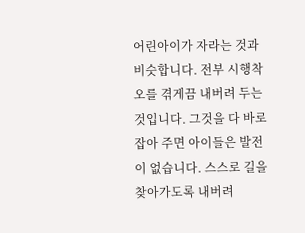어린아이가 자라는 것과 비슷합니다. 전부 시행착오를 겪게끔 내버려 두는 것입니다. 그것을 다 바로잡아 주면 아이들은 발전이 없습니다. 스스로 길을 찾아가도록 내버려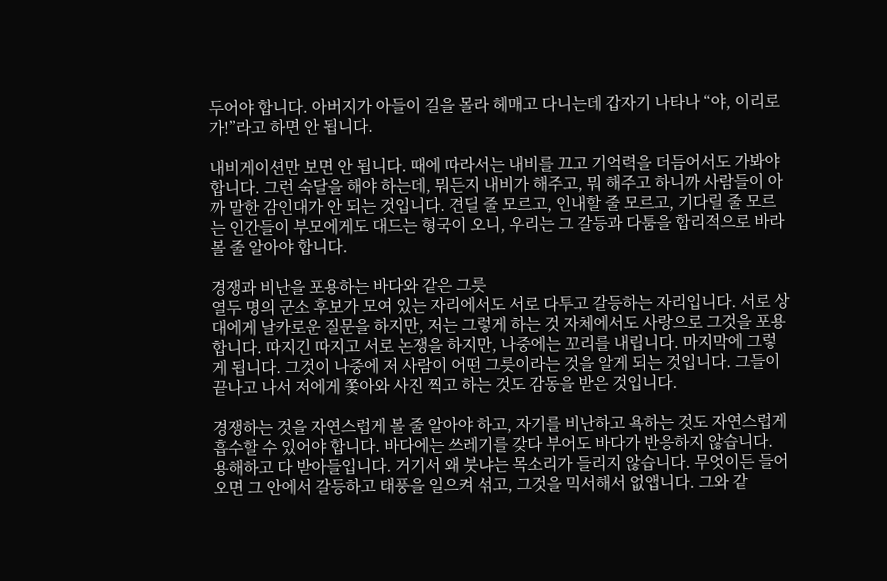두어야 합니다. 아버지가 아들이 길을 몰라 헤매고 다니는데 갑자기 나타나 “야, 이리로 가!”라고 하면 안 됩니다.

내비게이션만 보면 안 됩니다. 때에 따라서는 내비를 끄고 기억력을 더듬어서도 가봐야 합니다. 그런 숙달을 해야 하는데, 뭐든지 내비가 해주고, 뭐 해주고 하니까 사람들이 아까 말한 감인대가 안 되는 것입니다. 견딜 줄 모르고, 인내할 줄 모르고, 기다릴 줄 모르는 인간들이 부모에게도 대드는 형국이 오니, 우리는 그 갈등과 다툼을 합리적으로 바라볼 줄 알아야 합니다.

경쟁과 비난을 포용하는 바다와 같은 그릇
열두 명의 군소 후보가 모여 있는 자리에서도 서로 다투고 갈등하는 자리입니다. 서로 상대에게 날카로운 질문을 하지만, 저는 그렇게 하는 것 자체에서도 사랑으로 그것을 포용합니다. 따지긴 따지고 서로 논쟁을 하지만, 나중에는 꼬리를 내립니다. 마지막에 그렇게 됩니다. 그것이 나중에 저 사람이 어떤 그릇이라는 것을 알게 되는 것입니다. 그들이 끝나고 나서 저에게 쫓아와 사진 찍고 하는 것도 감동을 받은 것입니다.

경쟁하는 것을 자연스럽게 볼 줄 알아야 하고, 자기를 비난하고 욕하는 것도 자연스럽게 흡수할 수 있어야 합니다. 바다에는 쓰레기를 갖다 부어도 바다가 반응하지 않습니다. 용해하고 다 받아들입니다. 거기서 왜 붓냐는 목소리가 들리지 않습니다. 무엇이든 들어오면 그 안에서 갈등하고 태풍을 일으켜 섞고, 그것을 믹서해서 없앱니다. 그와 같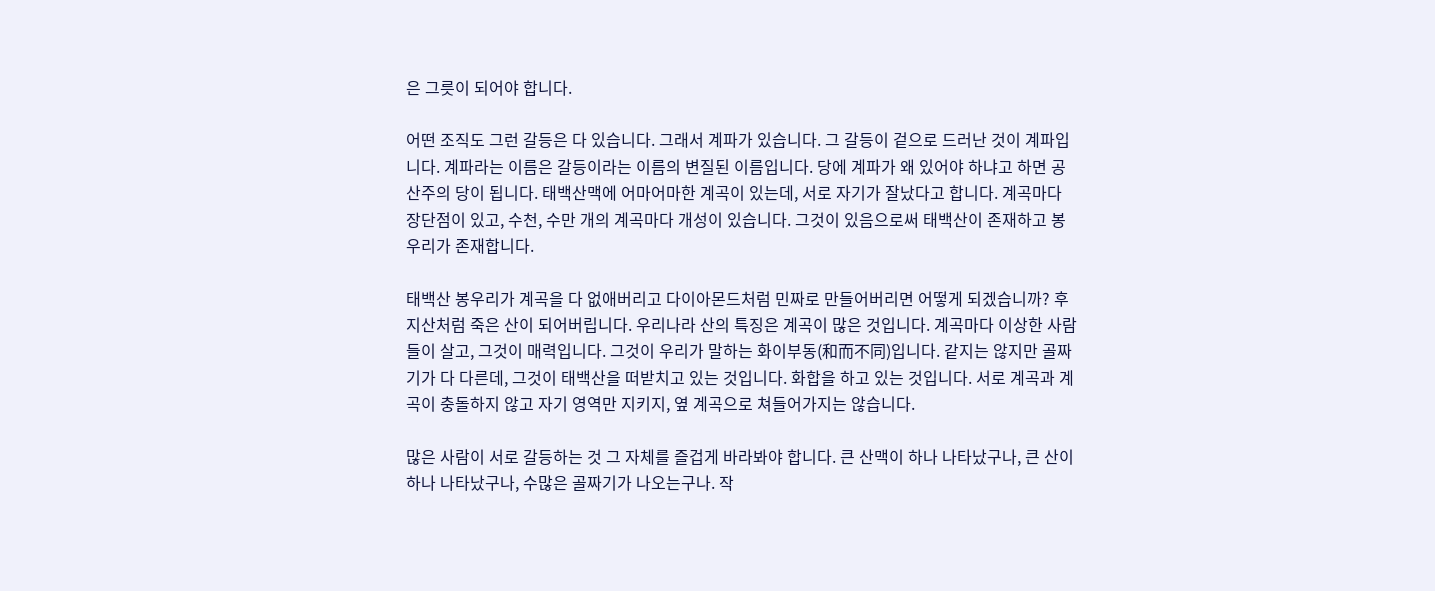은 그릇이 되어야 합니다.

어떤 조직도 그런 갈등은 다 있습니다. 그래서 계파가 있습니다. 그 갈등이 겉으로 드러난 것이 계파입니다. 계파라는 이름은 갈등이라는 이름의 변질된 이름입니다. 당에 계파가 왜 있어야 하냐고 하면 공산주의 당이 됩니다. 태백산맥에 어마어마한 계곡이 있는데, 서로 자기가 잘났다고 합니다. 계곡마다 장단점이 있고, 수천, 수만 개의 계곡마다 개성이 있습니다. 그것이 있음으로써 태백산이 존재하고 봉우리가 존재합니다.

태백산 봉우리가 계곡을 다 없애버리고 다이아몬드처럼 민짜로 만들어버리면 어떻게 되겠습니까? 후지산처럼 죽은 산이 되어버립니다. 우리나라 산의 특징은 계곡이 많은 것입니다. 계곡마다 이상한 사람들이 살고, 그것이 매력입니다. 그것이 우리가 말하는 화이부동(和而不同)입니다. 같지는 않지만 골짜기가 다 다른데, 그것이 태백산을 떠받치고 있는 것입니다. 화합을 하고 있는 것입니다. 서로 계곡과 계곡이 충돌하지 않고 자기 영역만 지키지, 옆 계곡으로 쳐들어가지는 않습니다.

많은 사람이 서로 갈등하는 것 그 자체를 즐겁게 바라봐야 합니다. 큰 산맥이 하나 나타났구나, 큰 산이 하나 나타났구나, 수많은 골짜기가 나오는구나. 작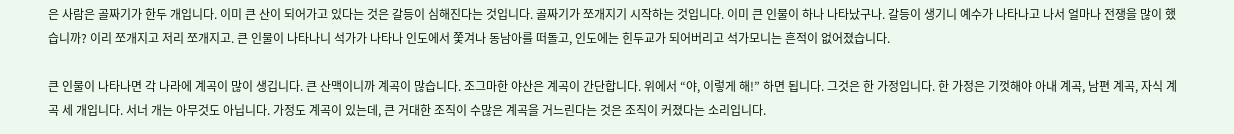은 사람은 골짜기가 한두 개입니다. 이미 큰 산이 되어가고 있다는 것은 갈등이 심해진다는 것입니다. 골짜기가 쪼개지기 시작하는 것입니다. 이미 큰 인물이 하나 나타났구나. 갈등이 생기니 예수가 나타나고 나서 얼마나 전쟁을 많이 했습니까? 이리 쪼개지고 저리 쪼개지고. 큰 인물이 나타나니 석가가 나타나 인도에서 쫓겨나 동남아를 떠돌고, 인도에는 힌두교가 되어버리고 석가모니는 흔적이 없어졌습니다.

큰 인물이 나타나면 각 나라에 계곡이 많이 생깁니다. 큰 산맥이니까 계곡이 많습니다. 조그마한 야산은 계곡이 간단합니다. 위에서 “야, 이렇게 해!” 하면 됩니다. 그것은 한 가정입니다. 한 가정은 기껏해야 아내 계곡, 남편 계곡, 자식 계곡 세 개입니다. 서너 개는 아무것도 아닙니다. 가정도 계곡이 있는데, 큰 거대한 조직이 수많은 계곡을 거느린다는 것은 조직이 커졌다는 소리입니다.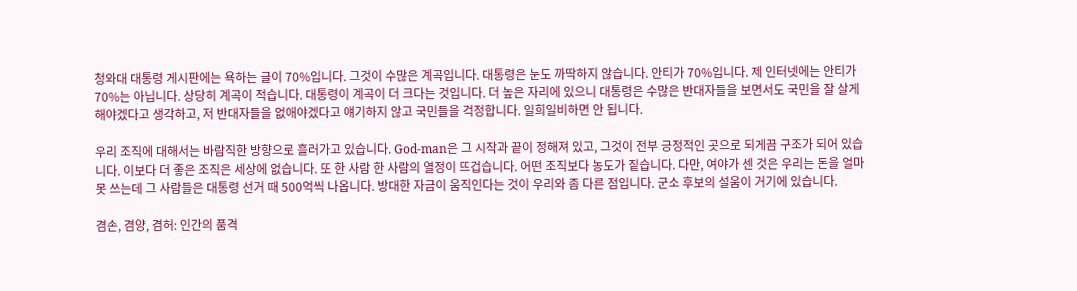청와대 대통령 게시판에는 욕하는 글이 70%입니다. 그것이 수많은 계곡입니다. 대통령은 눈도 까딱하지 않습니다. 안티가 70%입니다. 제 인터넷에는 안티가 70%는 아닙니다. 상당히 계곡이 적습니다. 대통령이 계곡이 더 크다는 것입니다. 더 높은 자리에 있으니 대통령은 수많은 반대자들을 보면서도 국민을 잘 살게 해야겠다고 생각하고, 저 반대자들을 없애야겠다고 얘기하지 않고 국민들을 걱정합니다. 일희일비하면 안 됩니다.

우리 조직에 대해서는 바람직한 방향으로 흘러가고 있습니다. God-man은 그 시작과 끝이 정해져 있고, 그것이 전부 긍정적인 곳으로 되게끔 구조가 되어 있습니다. 이보다 더 좋은 조직은 세상에 없습니다. 또 한 사람 한 사람의 열정이 뜨겁습니다. 어떤 조직보다 농도가 짙습니다. 다만, 여야가 센 것은 우리는 돈을 얼마 못 쓰는데 그 사람들은 대통령 선거 때 500억씩 나옵니다. 방대한 자금이 움직인다는 것이 우리와 좀 다른 점입니다. 군소 후보의 설움이 거기에 있습니다.

겸손, 겸양, 겸허: 인간의 품격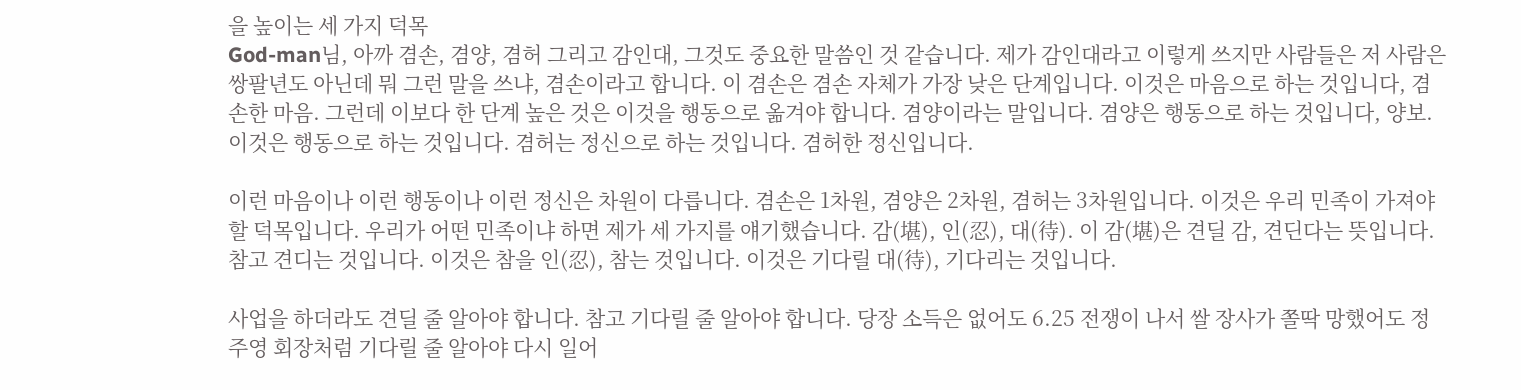을 높이는 세 가지 덕목
God-man님, 아까 겸손, 겸양, 겸허 그리고 감인대, 그것도 중요한 말씀인 것 같습니다. 제가 감인대라고 이렇게 쓰지만 사람들은 저 사람은 쌍팔년도 아닌데 뭐 그런 말을 쓰냐, 겸손이라고 합니다. 이 겸손은 겸손 자체가 가장 낮은 단계입니다. 이것은 마음으로 하는 것입니다, 겸손한 마음. 그런데 이보다 한 단계 높은 것은 이것을 행동으로 옮겨야 합니다. 겸양이라는 말입니다. 겸양은 행동으로 하는 것입니다, 양보. 이것은 행동으로 하는 것입니다. 겸허는 정신으로 하는 것입니다. 겸허한 정신입니다.

이런 마음이나 이런 행동이나 이런 정신은 차원이 다릅니다. 겸손은 1차원, 겸양은 2차원, 겸허는 3차원입니다. 이것은 우리 민족이 가져야 할 덕목입니다. 우리가 어떤 민족이냐 하면 제가 세 가지를 얘기했습니다. 감(堪), 인(忍), 대(待). 이 감(堪)은 견딜 감, 견딘다는 뜻입니다. 참고 견디는 것입니다. 이것은 참을 인(忍), 참는 것입니다. 이것은 기다릴 대(待), 기다리는 것입니다.

사업을 하더라도 견딜 줄 알아야 합니다. 참고 기다릴 줄 알아야 합니다. 당장 소득은 없어도 6.25 전쟁이 나서 쌀 장사가 쫄딱 망했어도 정주영 회장처럼 기다릴 줄 알아야 다시 일어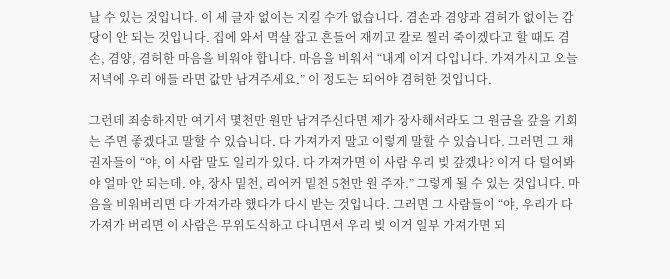날 수 있는 것입니다. 이 세 글자 없이는 지킬 수가 없습니다. 겸손과 겸양과 겸허가 없이는 감당이 안 되는 것입니다. 집에 와서 멱살 잡고 흔들어 재끼고 칼로 찔러 죽이겠다고 할 때도 겸손, 겸양, 겸허한 마음을 비워야 합니다. 마음을 비워서 “내게 이거 다입니다. 가져가시고 오늘 저녁에 우리 애들 라면 값만 남겨주세요.” 이 정도는 되어야 겸허한 것입니다.

그런데 죄송하지만 여기서 몇천만 원만 남겨주신다면 제가 장사해서라도 그 원금을 갚을 기회는 주면 좋겠다고 말할 수 있습니다. 다 가져가지 말고 이렇게 말할 수 있습니다. 그러면 그 채권자들이 “야, 이 사람 말도 일리가 있다. 다 가져가면 이 사람 우리 빚 갚겠나? 이거 다 털어봐야 얼마 안 되는데. 야, 장사 밑천, 리어커 밑천 5천만 원 주자.” 그렇게 될 수 있는 것입니다. 마음을 비워버리면 다 가져가라 했다가 다시 받는 것입니다. 그러면 그 사람들이 “야, 우리가 다 가져가 버리면 이 사람은 무위도식하고 다니면서 우리 빚 이거 일부 가져가면 되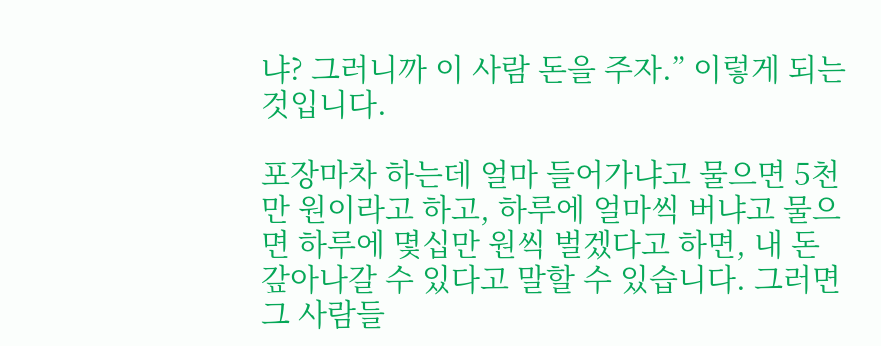냐? 그러니까 이 사람 돈을 주자.” 이렇게 되는 것입니다.

포장마차 하는데 얼마 들어가냐고 물으면 5천만 원이라고 하고, 하루에 얼마씩 버냐고 물으면 하루에 몇십만 원씩 벌겠다고 하면, 내 돈 갚아나갈 수 있다고 말할 수 있습니다. 그러면 그 사람들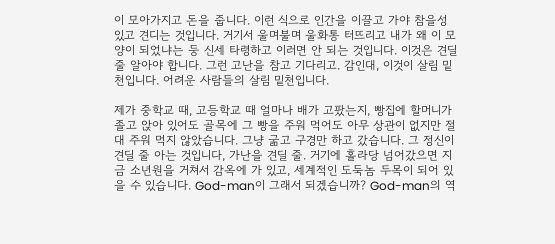이 모아가지고 돈을 줍니다. 이런 식으로 인간을 이끌고 가야 참을성 있고 견디는 것입니다. 거기서 울며불며 울화통 터뜨리고 내가 왜 이 모양이 되었냐는 둥 신세 타령하고 이러면 안 되는 것입니다. 이것은 견딜 줄 알아야 합니다. 그런 고난을 참고 기다리고. 감인대, 이것이 살림 밑천입니다. 어려운 사람들의 살림 밑천입니다.

제가 중학교 때, 고등학교 때 얼마나 배가 고팠는지, 빵집에 할머니가 졸고 앉아 있어도 골목에 그 빵을 주워 먹어도 아무 상관이 없지만 절대 주워 먹지 않았습니다. 그냥 굶고 구경만 하고 갔습니다. 그 정신이 견딜 줄 아는 것입니다, 가난을 견딜 줄. 거기에 홀라당 넘어갔으면 지금 소년원을 거쳐서 감옥에 가 있고, 세계적인 도둑놈 두목이 되어 있을 수 있습니다. God-man이 그래서 되겠습니까? God-man의 역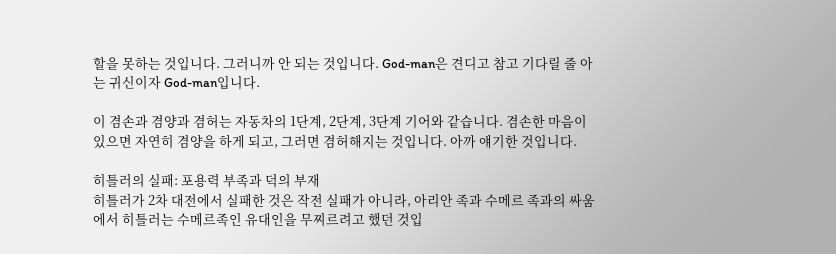할을 못하는 것입니다. 그러니까 안 되는 것입니다. God-man은 견디고 참고 기다릴 줄 아는 귀신이자 God-man입니다.

이 겸손과 겸양과 겸허는 자동차의 1단계, 2단계, 3단계 기어와 같습니다. 겸손한 마음이 있으면 자연히 겸양을 하게 되고, 그러면 겸허해지는 것입니다. 아까 얘기한 것입니다.

히틀러의 실패: 포용력 부족과 덕의 부재
히틀러가 2차 대전에서 실패한 것은 작전 실패가 아니라, 아리안 족과 수메르 족과의 싸움에서 히틀러는 수메르족인 유대인을 무찌르려고 했던 것입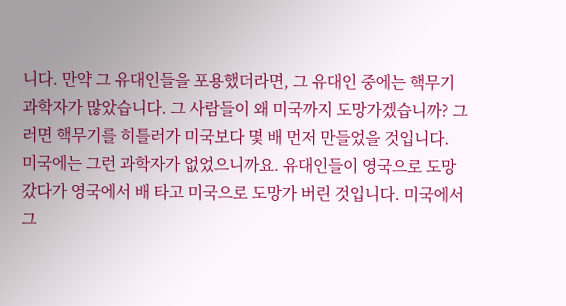니다. 만약 그 유대인들을 포용했더라면, 그 유대인 중에는 핵무기 과학자가 많았습니다. 그 사람들이 왜 미국까지 도망가겠습니까? 그러면 핵무기를 히틀러가 미국보다 몇 배 먼저 만들었을 것입니다. 미국에는 그런 과학자가 없었으니까요. 유대인들이 영국으로 도망갔다가 영국에서 배 타고 미국으로 도망가 버린 것입니다. 미국에서 그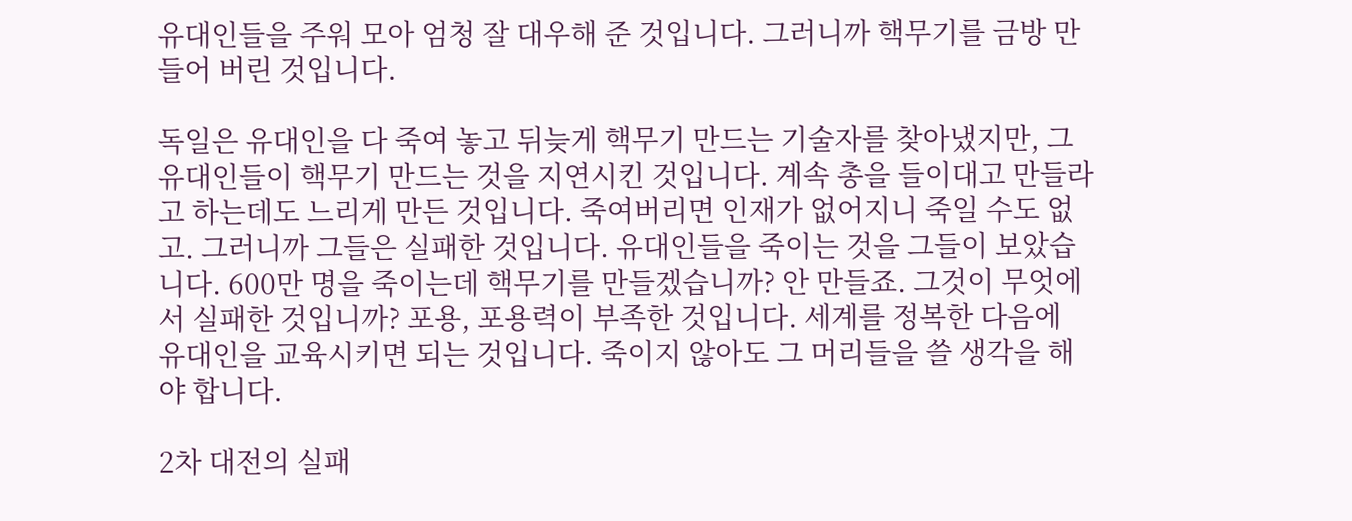유대인들을 주워 모아 엄청 잘 대우해 준 것입니다. 그러니까 핵무기를 금방 만들어 버린 것입니다.

독일은 유대인을 다 죽여 놓고 뒤늦게 핵무기 만드는 기술자를 찾아냈지만, 그 유대인들이 핵무기 만드는 것을 지연시킨 것입니다. 계속 총을 들이대고 만들라고 하는데도 느리게 만든 것입니다. 죽여버리면 인재가 없어지니 죽일 수도 없고. 그러니까 그들은 실패한 것입니다. 유대인들을 죽이는 것을 그들이 보았습니다. 600만 명을 죽이는데 핵무기를 만들겠습니까? 안 만들죠. 그것이 무엇에서 실패한 것입니까? 포용, 포용력이 부족한 것입니다. 세계를 정복한 다음에 유대인을 교육시키면 되는 것입니다. 죽이지 않아도 그 머리들을 쓸 생각을 해야 합니다.

2차 대전의 실패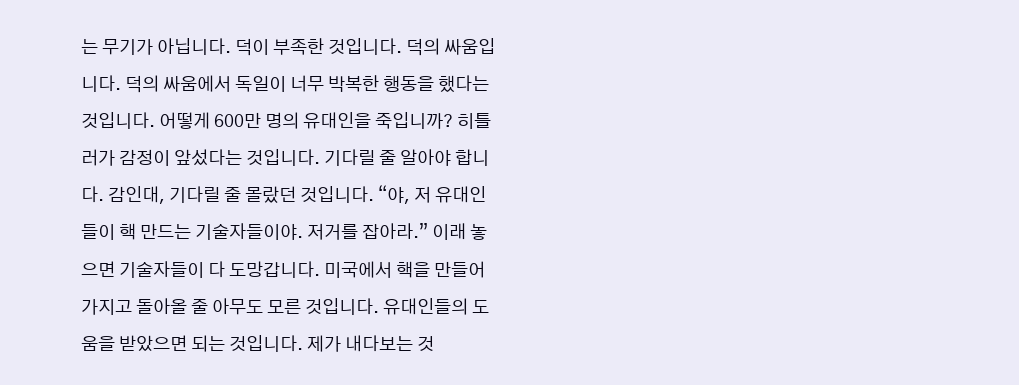는 무기가 아닙니다. 덕이 부족한 것입니다. 덕의 싸움입니다. 덕의 싸움에서 독일이 너무 박복한 행동을 했다는 것입니다. 어떻게 600만 명의 유대인을 죽입니까? 히틀러가 감정이 앞섰다는 것입니다. 기다릴 줄 알아야 합니다. 감인대, 기다릴 줄 몰랐던 것입니다. “야, 저 유대인들이 핵 만드는 기술자들이야. 저거를 잡아라.” 이래 놓으면 기술자들이 다 도망갑니다. 미국에서 핵을 만들어 가지고 돌아올 줄 아무도 모른 것입니다. 유대인들의 도움을 받았으면 되는 것입니다. 제가 내다보는 것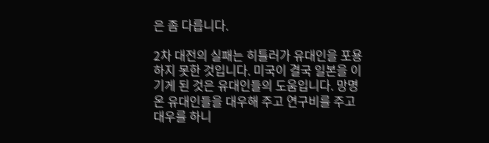은 좀 다릅니다.

2차 대전의 실패는 히틀러가 유대인을 포용하지 못한 것입니다. 미국이 결국 일본을 이기게 된 것은 유대인들의 도움입니다. 망명 온 유대인들을 대우해 주고 연구비를 주고 대우를 하니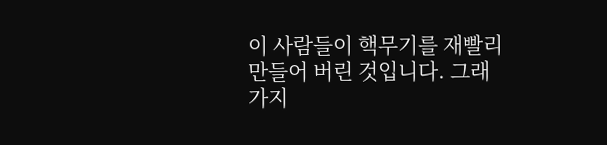이 사람들이 핵무기를 재빨리 만들어 버린 것입니다. 그래 가지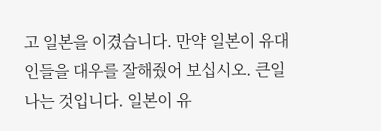고 일본을 이겼습니다. 만약 일본이 유대인들을 대우를 잘해줬어 보십시오. 큰일 나는 것입니다. 일본이 유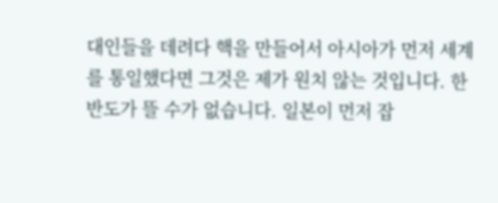대인들을 데려다 핵을 만들어서 아시아가 먼저 세계를 통일했다면 그것은 제가 원치 않는 것입니다. 한반도가 뜰 수가 없습니다. 일본이 먼저 잡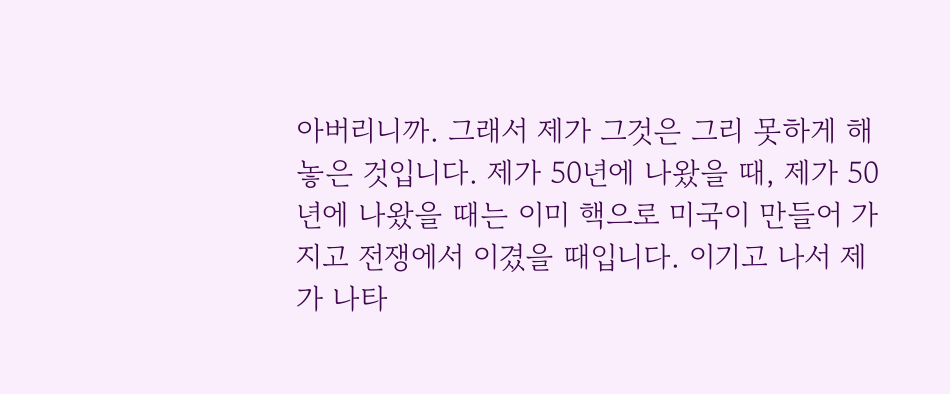아버리니까. 그래서 제가 그것은 그리 못하게 해 놓은 것입니다. 제가 50년에 나왔을 때, 제가 50년에 나왔을 때는 이미 핵으로 미국이 만들어 가지고 전쟁에서 이겼을 때입니다. 이기고 나서 제가 나타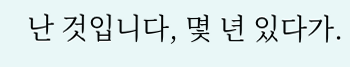난 것입니다, 몇 년 있다가.